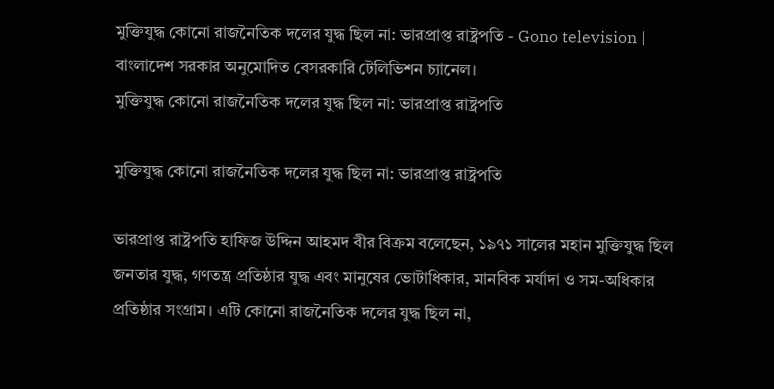মুক্তিযুদ্ধ কোনো রাজনৈতিক দলের যুদ্ধ ছিল না: ভারপ্রাপ্ত রাষ্ট্রপতি - Gono television | বাংলাদেশ সরকার অনুমোদিত বেসরকারি টেলিভিশন চ্যানেল।
মুক্তিযুদ্ধ কোনো রাজনৈতিক দলের যুদ্ধ ছিল না: ভারপ্রাপ্ত রাষ্ট্রপতি

মুক্তিযুদ্ধ কোনো রাজনৈতিক দলের যুদ্ধ ছিল না: ভারপ্রাপ্ত রাষ্ট্রপতি

ভারপ্রাপ্ত রাষ্ট্রপতি হাফিজ উদ্দিন আহমদ বীর বিক্রম বলেছেন, ১৯৭১ সালের মহান মুক্তিযুদ্ধ ছিল জনতার যুদ্ধ, গণতন্ত্র প্রতিষ্ঠার যুদ্ধ এবং মানুষের ভোটাধিকার, মানবিক মর্যাদা ও সম-অধিকার প্রতিষ্ঠার সংগ্রাম। এটি কোনো রাজনৈতিক দলের যুদ্ধ ছিল না,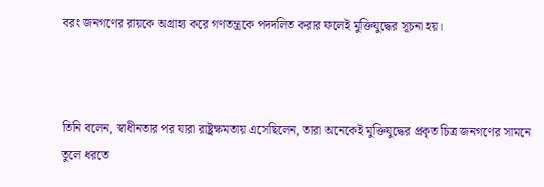বরং জনগণের রায়কে অগ্রাহ্য করে গণতন্ত্রকে পদদলিত করার ফলেই মুক্তিযুদ্ধের সূচনা হয়।



তিনি বলেন, স্বাধীনতার পর যারা রাষ্ট্রক্ষমতায় এসেছিলেন, তারা অনেকেই মুক্তিযুদ্ধের প্রকৃত চিত্র জনগণের সামনে তুলে ধরতে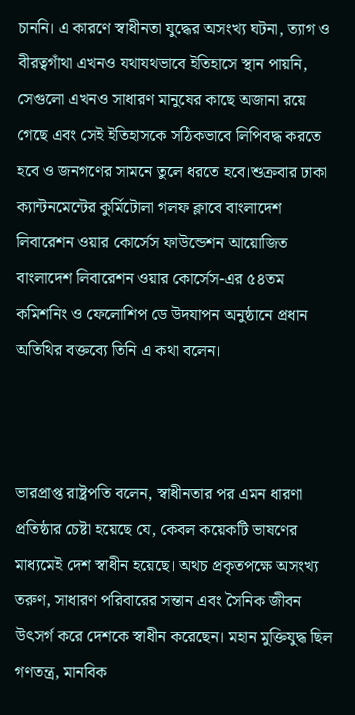চাননি। এ কারণে স্বাধীনতা যুদ্ধের অসংখ্য ঘটনা, ত্যাগ ও বীরত্বগাঁথা এখনও যথাযথভাবে ইতিহাসে স্থান পায়নি, সেগুলো এখনও সাধারণ মানুষের কাছে অজানা রয়ে গেছে এবং সেই ইতিহাসকে সঠিকভাবে লিপিবদ্ধ করতে হবে ও জনগণের সামনে তুলে ধরতে হবে।শুক্রবার ঢাকা ক্যান্টনমেন্টের কুর্মিটোলা গলফ ক্লাবে বাংলাদেশ লিবারেশন ওয়ার কোর্সেস ফাউন্ডেশন আয়োজিত বাংলাদেশ লিবারেশন ওয়ার কোর্সেস-এর ৫৪তম কমিশনিং ও ফেলোশিপ ডে উদযাপন অনুষ্ঠানে প্রধান অতিথির বক্তব্যে তিনি এ কথা বলেন।



ভারপ্রাপ্ত রাষ্ট্রপতি বলেন, স্বাধীনতার পর এমন ধারণা প্রতিষ্ঠার চেষ্টা হয়েছে যে, কেবল কয়েকটি ভাষণের মাধ্যমেই দেশ স্বাধীন হয়েছে। অথচ প্রকৃতপক্ষে অসংখ্য তরুণ, সাধারণ পরিবারের সন্তান এবং সৈনিক জীবন উৎসর্গ করে দেশকে স্বাধীন করেছেন। মহান মুক্তিযুদ্ধ ছিল গণতন্ত্র, মানবিক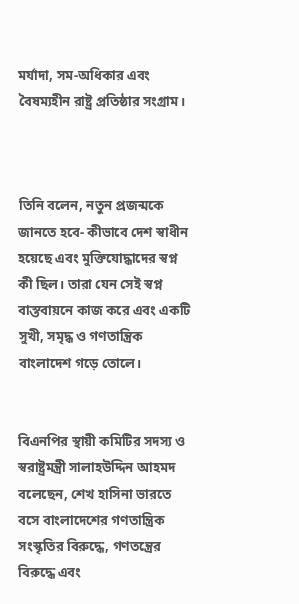মর্যাদা, সম-অধিকার এবং বৈষম্যহীন রাষ্ট্র প্রতিষ্ঠার সংগ্রাম।



তিনি বলেন, নতুন প্রজন্মকে জানতে হবে- কীভাবে দেশ স্বাধীন হয়েছে এবং মুক্তিযোদ্ধাদের স্বপ্ন কী ছিল। তারা যেন সেই স্বপ্ন বাস্তবায়নে কাজ করে এবং একটি সুখী, সমৃদ্ধ ও গণতান্ত্রিক বাংলাদেশ গড়ে তোলে।


বিএনপির স্থায়ী কমিটির সদস্য ও স্বরাষ্ট্রমন্ত্রী সালাহউদ্দিন আহমদ বলেছেন, শেখ হাসিনা ভারতে বসে বাংলাদেশের গণতান্ত্রিক সংস্কৃতির বিরুদ্ধে, গণতন্ত্রের বিরুদ্ধে এবং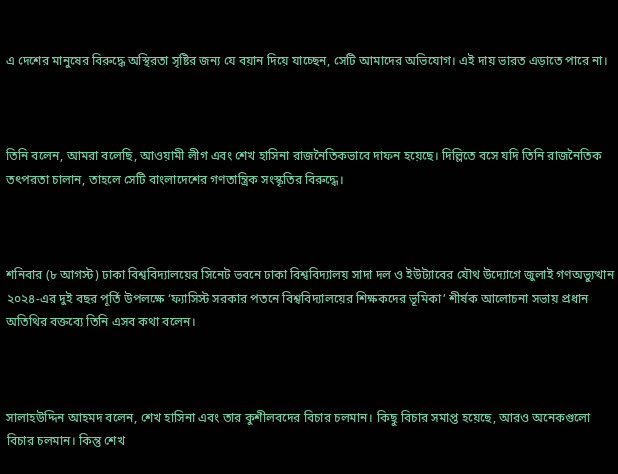এ দেশের মানুষের বিরুদ্ধে অস্থিরতা সৃষ্টির জন্য যে বয়ান দিয়ে যাচ্ছেন, সেটি আমাদের অভিযোগ। এই দায় ভারত এড়াতে পারে না।



তিনি বলেন, আমরা বলেছি, আওয়ামী লীগ এবং শেখ হাসিনা রাজনৈতিকভাবে দাফন হয়েছে। দিল্লিতে বসে যদি তিনি রাজনৈতিক তৎপরতা চালান, তাহলে সেটি বাংলাদেশের গণতান্ত্রিক সংস্কৃতির বিরুদ্ধে।



শনিবার (৮ আগস্ট) ঢাকা বিশ্ববিদ্যালয়ের সিনেট ভবনে ঢাকা বিশ্ববিদ্যালয় সাদা দল ও ইউট্যাবের যৌথ উদ্যোগে জুলাই গণঅভ্যুত্থান ২০২৪-এর দুই বছর পূর্তি উপলক্ষে ‘ফ্যাসিস্ট সরকার পতনে বিশ্ববিদ্যালয়ের শিক্ষকদের ভূমিকা’ শীর্ষক আলোচনা সভায় প্রধান অতিথির বক্তব্যে তিনি এসব কথা বলেন।



সালাহউদ্দিন আহমদ বলেন, শেখ হাসিনা এবং তার কুশীলবদের বিচার চলমান। কিছু বিচার সমাপ্ত হয়েছে, আরও অনেকগুলো বিচার চলমান। কিন্তু শেখ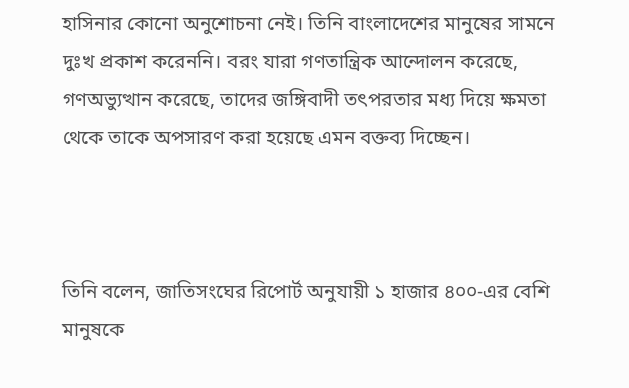হাসিনার কোনো অনুশোচনা নেই। তিনি বাংলাদেশের মানুষের সামনে দুঃখ প্রকাশ করেননি। বরং যারা গণতান্ত্রিক আন্দোলন করেছে, গণঅভ্যুত্থান করেছে, তাদের জঙ্গিবাদী তৎপরতার মধ্য দিয়ে ক্ষমতা থেকে তাকে অপসারণ করা হয়েছে এমন বক্তব্য দিচ্ছেন।



তিনি বলেন, জাতিসংঘের রিপোর্ট অনুযায়ী ১ হাজার ৪০০-এর বেশি মানুষকে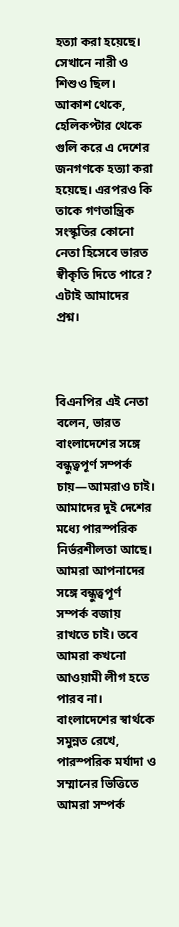হত্যা করা হয়েছে। সেখানে নারী ও শিশুও ছিল। আকাশ থেকে, হেলিকপ্টার থেকে গুলি করে এ দেশের জনগণকে হত্যা করা হয়েছে। এরপরও কি তাকে গণতান্ত্রিক সংস্কৃতির কোনো নেতা হিসেবে ভারত স্বীকৃতি দিতে পারে? এটাই আমাদের প্রশ্ন।



বিএনপির এই নেতা বলেন, ভারত বাংলাদেশের সঙ্গে বন্ধুত্বপূর্ণ সম্পর্ক চায়—আমরাও চাই। আমাদের দুই দেশের মধ্যে পারস্পরিক নির্ভরশীলতা আছে। আমরা আপনাদের সঙ্গে বন্ধুত্বপূর্ণ সম্পর্ক বজায় রাখতে চাই। তবে আমরা কখনো আওয়ামী লীগ হতে পারব না। বাংলাদেশের স্বার্থকে সমুন্নত রেখে, পারস্পরিক মর্যাদা ও সম্মানের ভিত্তিতে আমরা সম্পর্ক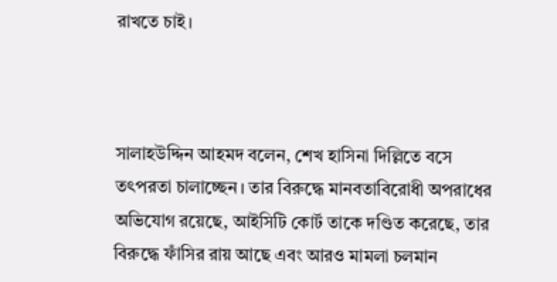রাখতে চাই।



সালাহউদ্দিন আহমদ বলেন, শেখ হাসিনা দিল্লিতে বসে তৎপরতা চালাচ্ছেন। তার বিরুদ্ধে মানবতাবিরোধী অপরাধের অভিযোগ রয়েছে, আইসিটি কোর্ট তাকে দণ্ডিত করেছে, তার বিরুদ্ধে ফাঁসির রায় আছে এবং আরও মামলা চলমান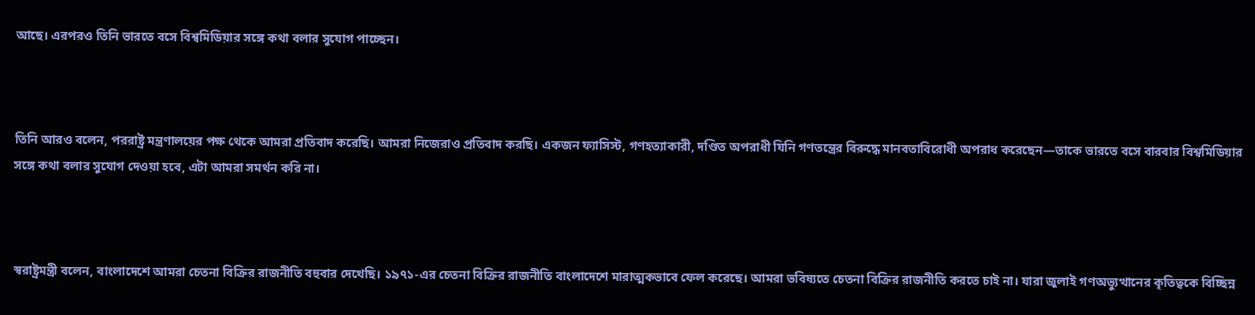আছে। এরপরও তিনি ভারতে বসে বিশ্বমিডিয়ার সঙ্গে কথা বলার সুযোগ পাচ্ছেন।



তিনি আরও বলেন, পররাষ্ট্র মন্ত্রণালয়ের পক্ষ থেকে আমরা প্রতিবাদ করেছি। আমরা নিজেরাও প্রতিবাদ করছি। একজন ফ্যাসিস্ট, গণহত্যাকারী, দণ্ডিত অপরাধী যিনি গণতন্ত্রের বিরুদ্ধে মানবতাবিরোধী অপরাধ করেছেন—তাকে ভারতে বসে বারবার বিশ্বমিডিয়ার সঙ্গে কথা বলার সুযোগ দেওয়া হবে, এটা আমরা সমর্থন করি না।



স্বরাষ্ট্রমন্ত্রী বলেন, বাংলাদেশে আমরা চেতনা বিক্রির রাজনীতি বহুবার দেখেছি। ১৯৭১-এর চেতনা বিক্রির রাজনীতি বাংলাদেশে মারাত্মকভাবে ফেল করেছে। আমরা ভবিষ্যতে চেতনা বিক্রির রাজনীতি করতে চাই না। যারা জুলাই গণঅভ্যুত্থানের কৃতিত্বকে বিচ্ছিন্ন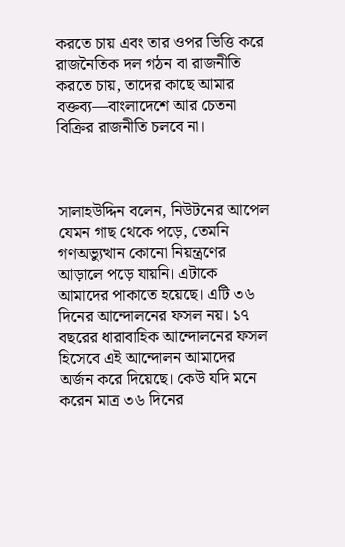করতে চায় এবং তার ওপর ভিত্তি করে রাজনৈতিক দল গঠন বা রাজনীতি করতে চায়, তাদের কাছে আমার বক্তব্য—বাংলাদেশে আর চেতনা বিক্রির রাজনীতি চলবে না।



সালাহউদ্দিন বলেন, নিউটনের আপেল যেমন গাছ থেকে পড়ে, তেমনি গণঅভ্যুত্থান কোনো নিয়ন্ত্রণের আড়ালে পড়ে যায়নি। এটাকে আমাদের পাকাতে হয়েছে। এটি ৩৬ দিনের আন্দোলনের ফসল নয়। ১৭ বছরের ধারাবাহিক আন্দোলনের ফসল হিসেবে এই আন্দোলন আমাদের অর্জন করে দিয়েছে। কেউ যদি মনে করেন মাত্র ৩৬ দিনের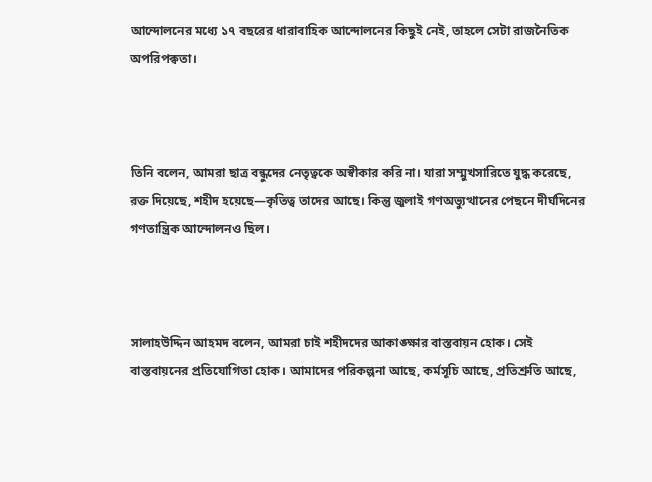আন্দোলনের মধ্যে ১৭ বছরের ধারাবাহিক আন্দোলনের কিছুই নেই, তাহলে সেটা রাজনৈতিক অপরিপক্বতা।



তিনি বলেন, আমরা ছাত্র বন্ধুদের নেতৃত্বকে অস্বীকার করি না। যারা সম্মুখসারিতে যুদ্ধ করেছে, রক্ত দিয়েছে, শহীদ হয়েছে—কৃতিত্ব তাদের আছে। কিন্তু জুলাই গণঅভ্যুত্থানের পেছনে দীর্ঘদিনের গণতান্ত্রিক আন্দোলনও ছিল।



সালাহউদ্দিন আহমদ বলেন, আমরা চাই শহীদদের আকাঙ্ক্ষার বাস্তবায়ন হোক। সেই বাস্তবায়নের প্রতিযোগিতা হোক। আমাদের পরিকল্পনা আছে, কর্মসূচি আছে, প্রতিশ্রুতি আছে,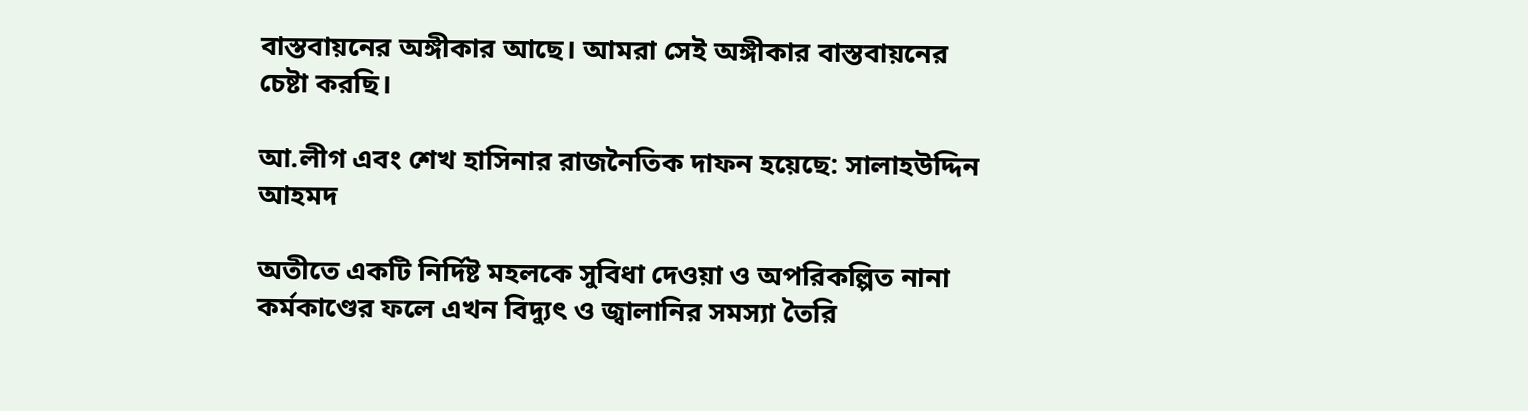বাস্তবায়নের অঙ্গীকার আছে। আমরা সেই অঙ্গীকার বাস্তবায়নের চেষ্টা করছি।

আ.লীগ এবং শেখ হাসিনার রাজনৈতিক দাফন হয়েছে: সালাহউদ্দিন আহমদ

অতীতে একটি নির্দিষ্ট মহলকে সুবিধা দেওয়া ও অপরিকল্পিত নানা কর্মকাণ্ডের ফলে এখন বিদ্যুৎ ও জ্বালানির সমস্যা তৈরি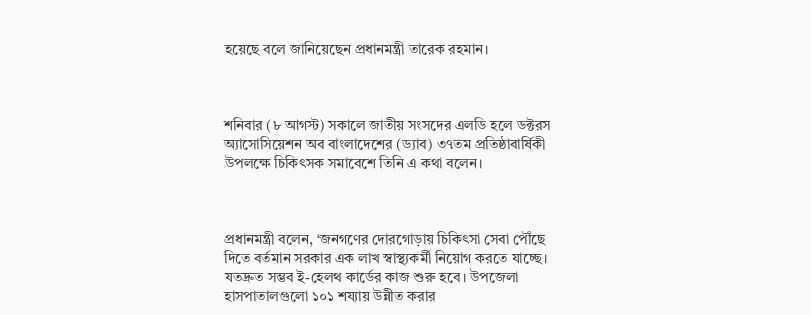হয়েছে বলে জানিয়েছেন প্রধানমন্ত্রী তারেক রহমান।



শনিবার (৮ আগস্ট) সকালে জাতীয় সংসদের এলডি হলে ডক্টরস অ্যাসোসিয়েশন অব বাংলাদেশের (ড্যাব) ৩৭তম প্রতিষ্ঠাবার্ষিকী উপলক্ষে চিকিৎসক সমাবেশে তিনি এ কথা বলেন।



প্রধানমন্ত্রী বলেন, ‘জনগণের দোরগোড়ায় চিকিৎসা সেবা পৌঁছে দিতে বর্তমান সরকার এক লাখ স্বাস্থ্যকর্মী নিয়োগ করতে যাচ্ছে। যতদ্রুত সম্ভব ই-হেলথ কার্ডের কাজ শুরু হবে। উপজেলা হাসপাতালগুলো ১০১ শয্যায় উন্নীত করার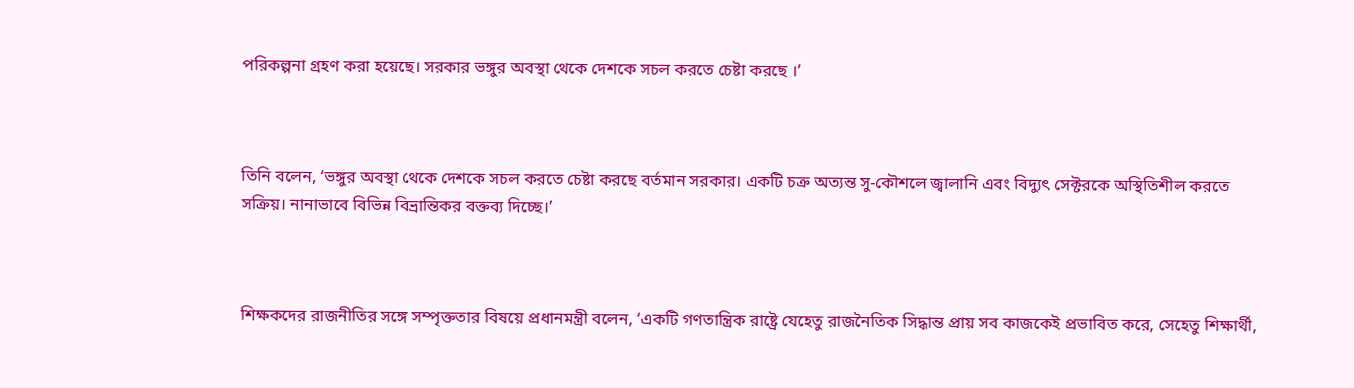পরিকল্পনা গ্রহণ করা হয়েছে। সরকার ভঙ্গুর অবস্থা থেকে দেশকে সচল করতে চেষ্টা করছে ।’



তিনি বলেন, ‘ভঙ্গুর অবস্থা থেকে দেশকে সচল করতে চেষ্টা করছে বর্তমান সরকার। একটি চক্র অত্যন্ত সু-কৌশলে জ্বালানি এবং বিদ্যুৎ সেক্টরকে অস্থিতিশীল করতে সক্রিয়। নানাভাবে বিভিন্ন বিভ্রান্তিকর বক্তব্য দিচ্ছে।’



শিক্ষকদের রাজনীতির সঙ্গে সম্পৃক্ততার বিষয়ে প্রধানমন্ত্রী বলেন, ‘একটি গণতান্ত্রিক রাষ্ট্রে যেহেতু রাজনৈতিক সিদ্ধান্ত প্রায় সব কাজকেই প্রভাবিত করে, সেহেতু শিক্ষার্থী,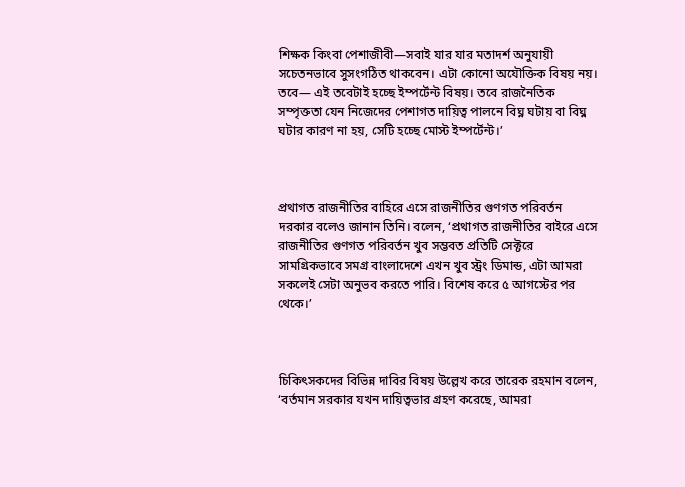শিক্ষক কিংবা পেশাজীবী—সবাই যার যার মতাদর্শ অনুযায়ী সচেতনভাবে সুসংগঠিত থাকবেন। এটা কোনো অযৌক্তিক বিষয় নয়। তবে— এই তবেটাই হচ্ছে ইম্পর্টেন্ট বিষয়। তবে রাজনৈতিক সম্পৃক্ততা যেন নিজেদের পেশাগত দায়িত্ব পালনে বিঘ্ন ঘটায় বা বিঘ্ন ঘটার কারণ না হয়, সেটি হচ্ছে মোস্ট ইম্পর্টেন্ট।’



প্রথাগত রাজনীতির বাহিরে এসে রাজনীতির গুণগত পরিবর্তন দরকার বলেও জানান তিনি। বলেন, ‘প্রথাগত রাজনীতির বাইরে এসে রাজনীতির গুণগত পরিবর্তন খুব সম্ভবত প্রতিটি সেক্টরে সামগ্রিকভাবে সমগ্র বাংলাদেশে এখন খুব স্ট্রং ডিমান্ড, এটা আমরা সকলেই সেটা অনুভব করতে পারি। বিশেষ করে ৫ আগস্টের পর থেকে।’



চিকিৎসকদের বিভিন্ন দাবির বিষয় উল্লেখ করে তারেক রহমান বলেন, ‘বর্তমান সরকার যখন দায়িত্বভার গ্রহণ করেছে, আমরা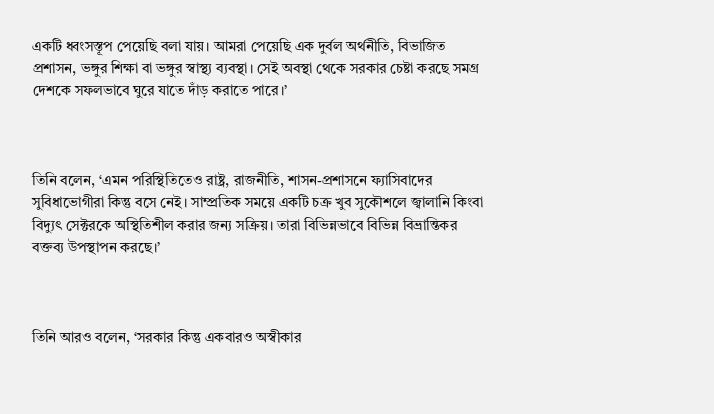একটি ধ্বংসস্তূপ পেয়েছি বলা যায়। আমরা পেয়েছি এক দুর্বল অর্থনীতি, বিভাজিত প্রশাসন, ভঙ্গুর শিক্ষা বা ভঙ্গুর স্বাস্থ্য ব্যবস্থা। সেই অবস্থা থেকে সরকার চেষ্টা করছে সমগ্র দেশকে সফলভাবে ঘুরে যাতে দাঁড় করাতে পারে।’



তিনি বলেন, ‘এমন পরিস্থিতিতেও রাষ্ট্র, রাজনীতি, শাসন-প্রশাসনে ফ্যাসিবাদের সুবিধাভোগীরা কিন্তু বসে নেই। সাম্প্রতিক সময়ে একটি চক্র খুব সুকৌশলে জ্বালানি কিংবা বিদ্যুৎ সেক্টরকে অস্থিতিশীল করার জন্য সক্রিয়। তারা বিভিন্নভাবে বিভিন্ন বিভ্রান্তিকর বক্তব্য উপস্থাপন করছে।’



তিনি আরও বলেন, ‘সরকার কিন্তু একবারও অস্বীকার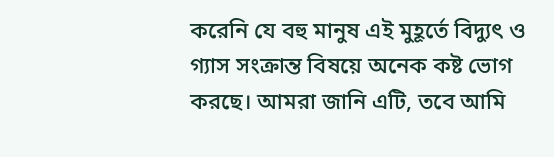করেনি যে বহু মানুষ এই মুহূর্তে বিদ্যুৎ ও গ্যাস সংক্রান্ত বিষয়ে অনেক কষ্ট ভোগ করছে। আমরা জানি এটি, তবে আমি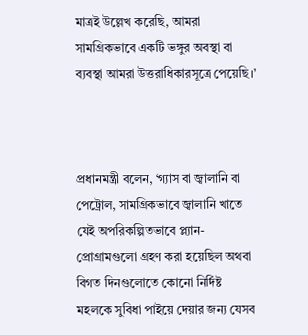মাত্রই উল্লেখ করেছি, আমরা সামগ্রিকভাবে একটি ভঙ্গুর অবস্থা বা ব্যবস্থা আমরা উত্তরাধিকারসূত্রে পেয়েছি।’



প্রধানমন্ত্রী বলেন, ‘গ্যাস বা জ্বালানি বা পেট্রোল, সামগ্রিকভাবে জ্বালানি খাতে যেই অপরিকল্পিতভাবে প্ল্যান-প্রোগ্রামগুলো গ্রহণ করা হয়েছিল অথবা বিগত দিনগুলোতে কোনো নির্দিষ্ট মহলকে সুবিধা পাইয়ে দেয়ার জন্য যেসব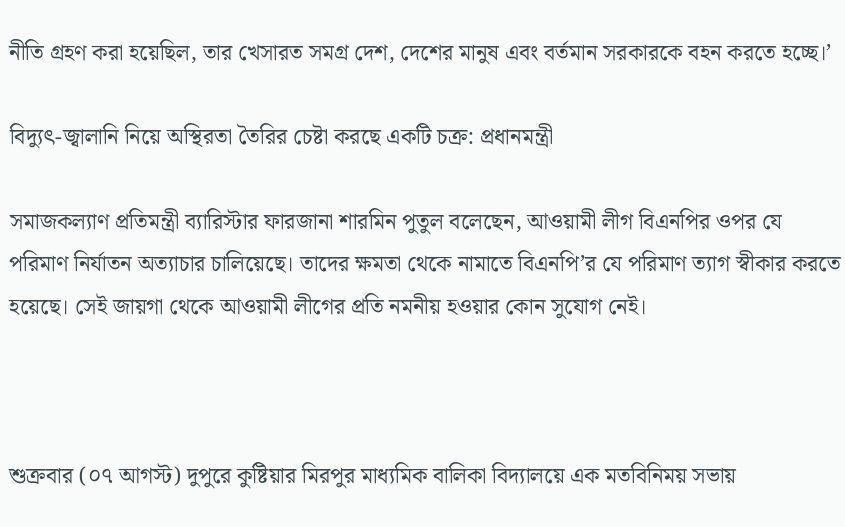নীতি গ্রহণ করা হয়েছিল, তার খেসারত সমগ্র দেশ, দেশের মানুষ এবং বর্তমান সরকারকে বহন করতে হচ্ছে।’

বিদ্যুৎ-জ্বালানি নিয়ে অস্থিরতা তৈরির চেষ্টা করছে একটি চক্র: প্রধানমন্ত্রী

সমাজকল্যাণ প্রতিমন্ত্রী ব্যারিস্টার ফারজানা শারমিন পুতুল বলেছেন, আওয়ামী লীগ বিএনপির ওপর যে পরিমাণ নির্যাতন অত্যাচার চালিয়েছে। তাদের ক্ষমতা থেকে নামাতে বিএনপি’র যে পরিমাণ ত্যাগ স্বীকার করতে হয়েছে। সেই জায়গা থেকে আওয়ামী লীগের প্রতি নমনীয় হওয়ার কোন সুযোগ নেই।



শুক্রবার (০৭ আগস্ট) দুপুরে কুষ্টিয়ার মিরপুর মাধ্যমিক বালিকা বিদ্যালয়ে এক মতবিনিময় সভায়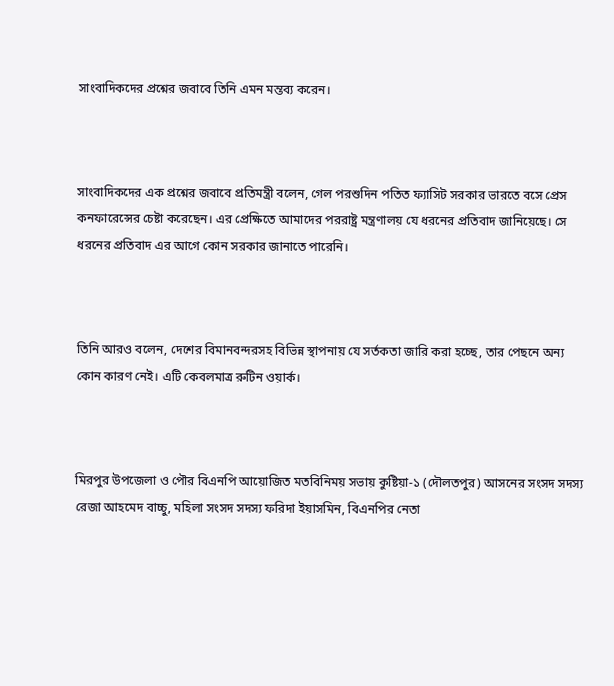সাংবাদিকদের প্রশ্নের জবাবে তিনি এমন মন্তব্য করেন।



সাংবাদিকদের এক প্রশ্নের জবাবে প্রতিমন্ত্রী বলেন, গেল পরশুদিন পতিত ফ্যাসিট সরকার ভারতে বসে প্রেস কনফারেন্সের চেষ্টা করেছেন। এর প্রেক্ষিতে আমাদের পররাষ্ট্র মন্ত্রণালয় যে ধরনের প্রতিবাদ জানিয়েছে। সে ধরনের প্রতিবাদ এর আগে কোন সরকার জানাতে পারেনি।



তিনি আরও বলেন, দেশের বিমানবন্দরসহ বিভিন্ন স্থাপনায় যে সর্তকতা জারি করা হচ্ছে, তার পেছনে অন্য কোন কারণ নেই। এটি কেবলমাত্র রুটিন ওয়ার্ক।



মিরপুর উপজেলা ও পৌর বিএনপি আয়োজিত মতবিনিময় সভায় কুষ্টিয়া-১ (দৌলতপুর) আসনের সংসদ সদস্য রেজা আহমেদ বাচ্চু, মহিলা সংসদ সদস্য ফরিদা ইয়াসমিন, বিএনপির নেতা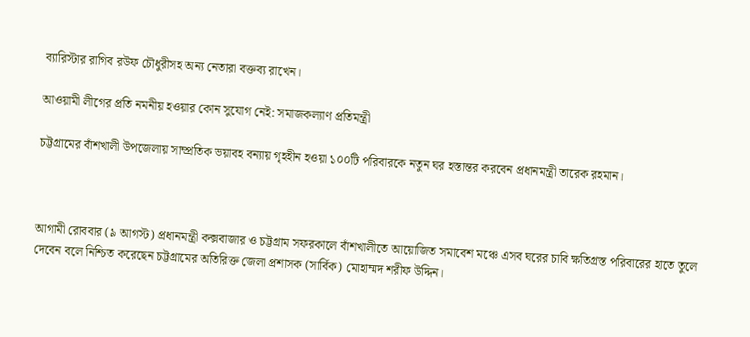ব্যারিস্টার রাগিব রউফ চৌধুরীসহ অন্য নেতারা বক্তব্য রাখেন।

আওয়ামী লীগের প্রতি নমনীয় হওয়ার কোন সুযোগ নেই: সমাজকল্যাণ প্রতিমন্ত্রী

চট্টগ্রামের বাঁশখালী উপজেলায় সাম্প্রতিক ভয়াবহ বন্যায় গৃহহীন হওয়া ১০০টি পরিবারকে নতুন ঘর হস্তান্তর করবেন প্রধানমন্ত্রী তারেক রহমান।



আগামী রোববার (৯ আগস্ট) প্রধানমন্ত্রী কক্সবাজার ও চট্টগ্রাম সফরকালে বাঁশখালীতে আয়োজিত সমাবেশ মঞ্চে এসব ঘরের চাবি ক্ষতিগ্রস্ত পরিবারের হাতে তুলে দেবেন বলে নিশ্চিত করেছেন চট্টগ্রামের অতিরিক্ত জেলা প্রশাসক (সার্বিক) মোহাম্মদ শরীফ উদ্দিন।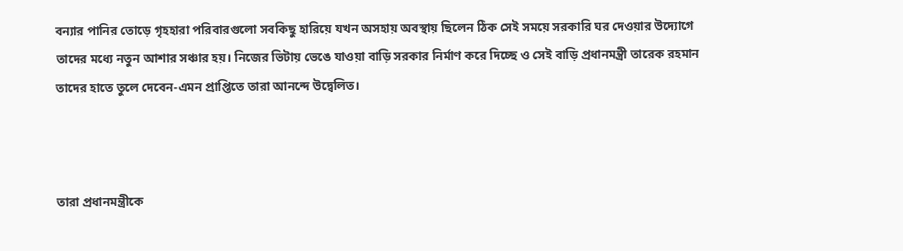বন্যার পানির তোড়ে গৃহহারা পরিবারগুলো সবকিছু হারিয়ে যখন অসহায় অবস্থায় ছিলেন ঠিক সেই সময়ে সরকারি ঘর দেওয়ার উদ্যোগে তাদের মধ্যে নতুন আশার সঞ্চার হয়। নিজের ভিটায় ভেঙে যাওয়া বাড়ি সরকার নির্মাণ করে দিচ্ছে ও সেই বাড়ি প্রধানমন্ত্রী তারেক রহমান তাদের হাতে তুলে দেবেন-এমন প্রাপ্তিতে তারা আনন্দে উদ্বেলিত।



তারা প্রধানমন্ত্রীকে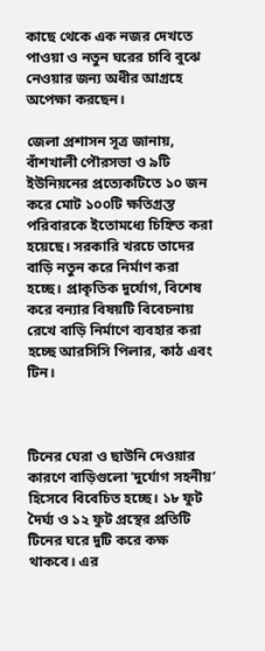কাছে থেকে এক নজর দেখতে পাওয়া ও নতুন ঘরের চাবি বুঝে নেওয়ার জন্য অধীর আগ্রহে অপেক্ষা করছেন।

জেলা প্রশাসন সূত্র জানায়, বাঁশখালী পৌরসভা ও ৯টি ইউনিয়নের প্রত্যেকটিতে ১০ জন করে মোট ১০০টি ক্ষতিগ্রস্ত পরিবারকে ইতোমধ্যে চিহ্নিত করা হয়েছে। সরকারি খরচে তাদের বাড়ি নতুন করে নির্মাণ করা হচ্ছে। প্রাকৃতিক দুর্যোগ, বিশেষ করে বন্যার বিষয়টি বিবেচনায় রেখে বাড়ি নির্মাণে ব্যবহার করা হচ্ছে আরসিসি পিলার, কাঠ এবং টিন।



টিনের ঘেরা ও ছাউনি দেওয়ার কারণে বাড়িগুলো ‘দুর্যোগ সহনীয়’ হিসেবে বিবেচিত হচ্ছে। ১৮ ফুট দৈর্ঘ্য ও ১২ ফুট প্রস্থের প্রতিটি টিনের ঘরে দুটি করে কক্ষ থাকবে। এর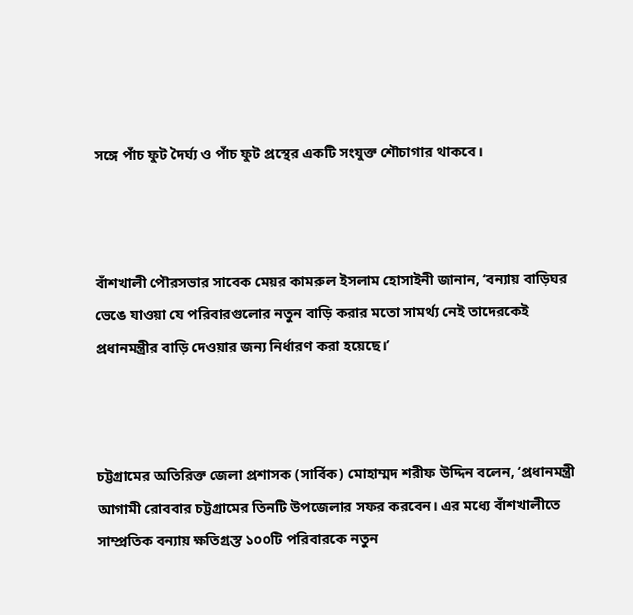সঙ্গে পাঁচ ফুট দৈর্ঘ্য ও পাঁচ ফুট প্রস্থের একটি সংযুক্ত শৌচাগার থাকবে।



বাঁশখালী পৌরসভার সাবেক মেয়র কামরুল ইসলাম হোসাইনী জানান, ‘বন্যায় বাড়িঘর ভেঙে যাওয়া যে পরিবারগুলোর নতুন বাড়ি করার মতো সামর্থ্য নেই তাদেরকেই প্রধানমন্ত্রীর বাড়ি দেওয়ার জন্য নির্ধারণ করা হয়েছে।’



চট্টগ্রামের অতিরিক্ত জেলা প্রশাসক (সার্বিক) মোহাম্মদ শরীফ উদ্দিন বলেন, ‘প্রধানমন্ত্রী আগামী রোববার চট্টগ্রামের তিনটি উপজেলার সফর করবেন। এর মধ্যে বাঁশখালীতে সাম্প্রতিক বন্যায় ক্ষতিগ্রস্ত ১০০টি পরিবারকে নতুন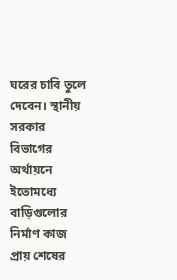ঘরের চাবি তুলে দেবেন। স্থানীয় সরকার বিভাগের অর্থায়নে ইতোমধ্যে বাড়িগুলোর নির্মাণ কাজ প্রায় শেষের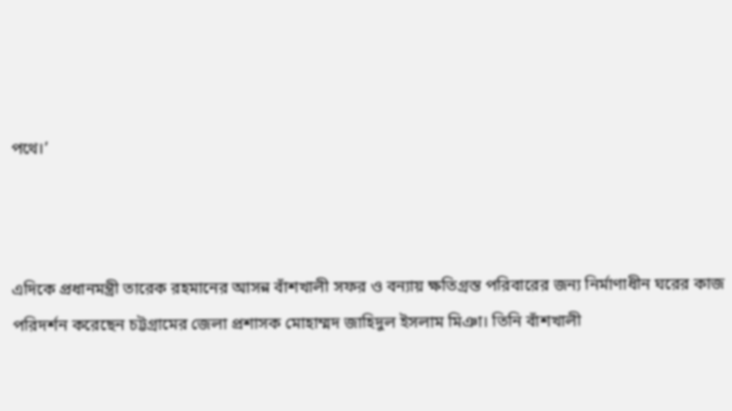পথে।’



এদিকে প্রধানমন্ত্রী তারেক রহমানের আসন্ন বাঁশখালী সফর ও বন্যায় ক্ষতিগ্রস্ত পরিবারের জন্য নির্মাণাধীন ঘরের কাজ পরিদর্শন করেছেন চট্টগ্রামের জেলা প্রশাসক মোহাম্মদ জাহিদুল ইসলাম মিঞা। তিনি বাঁশখালী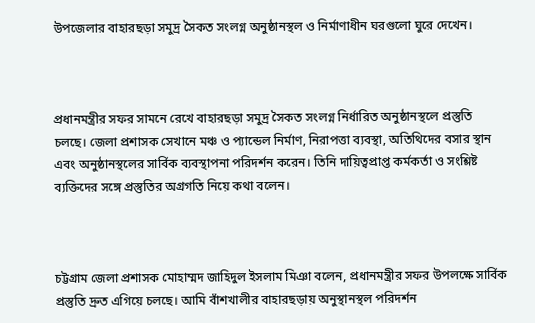উপজেলার বাহারছড়া সমুদ্র সৈকত সংলগ্ন অনুষ্ঠানস্থল ও নির্মাণাধীন ঘরগুলো ঘুরে দেখেন।



প্রধানমন্ত্রীর সফর সামনে রেখে বাহারছড়া সমুদ্র সৈকত সংলগ্ন নির্ধারিত অনুষ্ঠানস্থলে প্রস্তুতি চলছে। জেলা প্রশাসক সেখানে মঞ্চ ও প্যান্ডেল নির্মাণ, নিরাপত্তা ব্যবস্থা, অতিথিদের বসার স্থান এবং অনুষ্ঠানস্থলের সার্বিক ব্যবস্থাপনা পরিদর্শন করেন। তিনি দায়িত্বপ্রাপ্ত কর্মকর্তা ও সংশ্লিষ্ট ব্যক্তিদের সঙ্গে প্রস্তুতির অগ্রগতি নিয়ে কথা বলেন।



চট্টগ্রাম জেলা প্রশাসক মোহাম্মদ জাহিদুল ইসলাম মিঞা বলেন, প্রধানমন্ত্রীর সফর উপলক্ষে সার্বিক প্রস্তুতি দ্রুত এগিয়ে চলছে। আমি বাঁশখালীর বাহারছড়ায় অনুস্থানস্থল পরিদর্শন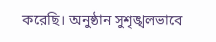করেছি। অনুষ্ঠান সুশৃঙ্খলভাবে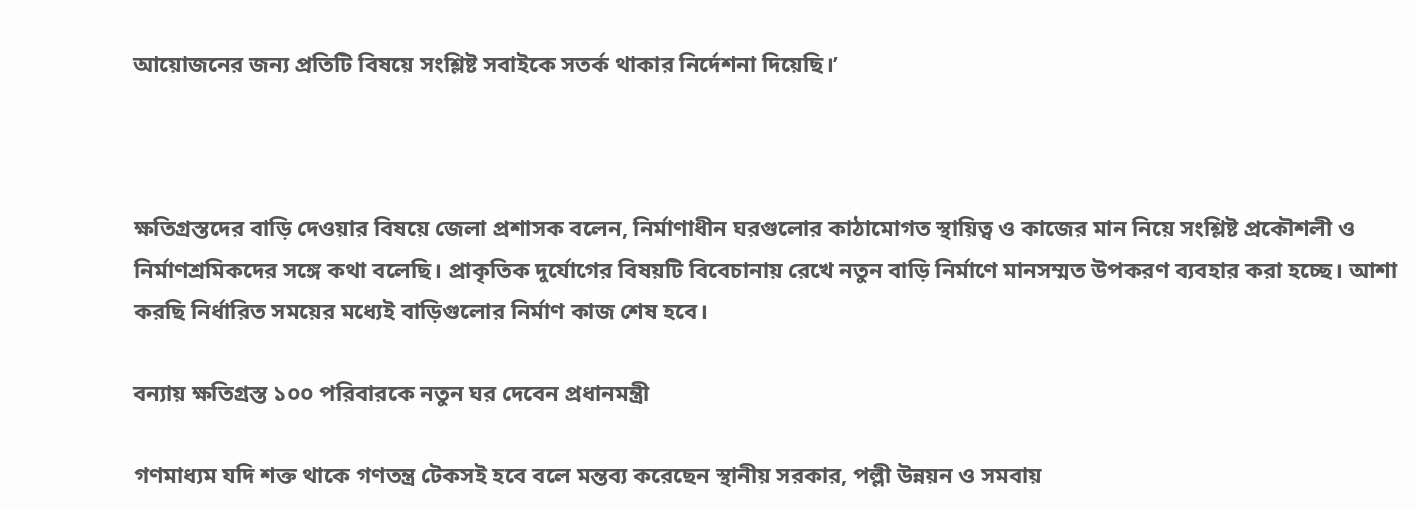আয়োজনের জন্য প্রতিটি বিষয়ে সংশ্লিষ্ট সবাইকে সতর্ক থাকার নির্দেশনা দিয়েছি।’



ক্ষতিগ্রস্তদের বাড়ি দেওয়ার বিষয়ে জেলা প্রশাসক বলেন, নির্মাণাধীন ঘরগুলোর কাঠামোগত স্থায়িত্ব ও কাজের মান নিয়ে সংশ্লিষ্ট প্রকৌশলী ও নির্মাণশ্রমিকদের সঙ্গে কথা বলেছি। প্রাকৃতিক দুর্যোগের বিষয়টি বিবেচানায় রেখে নতুন বাড়ি নির্মাণে মানসম্মত উপকরণ ব্যবহার করা হচ্ছে। আশা করছি নির্ধারিত সময়ের মধ্যেই বাড়িগুলোর নির্মাণ কাজ শেষ হবে।

বন্যায় ক্ষতিগ্রস্ত ১০০ পরিবারকে নতুন ঘর দেবেন প্রধানমন্ত্রী

গণমাধ্যম যদি শক্ত থাকে গণতন্ত্র টেকসই হবে বলে মন্তব্য করেছেন স্থানীয় সরকার, পল্লী উন্নয়ন ও সমবায়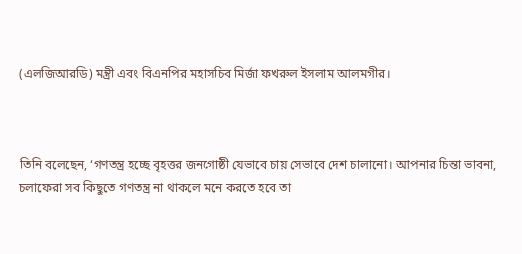(এলজিআরডি) মন্ত্রী এবং বিএনপির মহাসচিব মির্জা ফখরুল ইসলাম আলমগীর।



তিনি বলেছেন, ‘গণতন্ত্র হচ্ছে বৃহত্তর জনগোষ্ঠী যেভাবে চায় সেভাবে দেশ চালানো। আপনার চিন্তা ভাবনা, চলাফেরা সব কিছুতে গণতন্ত্র না থাকলে মনে করতে হবে তা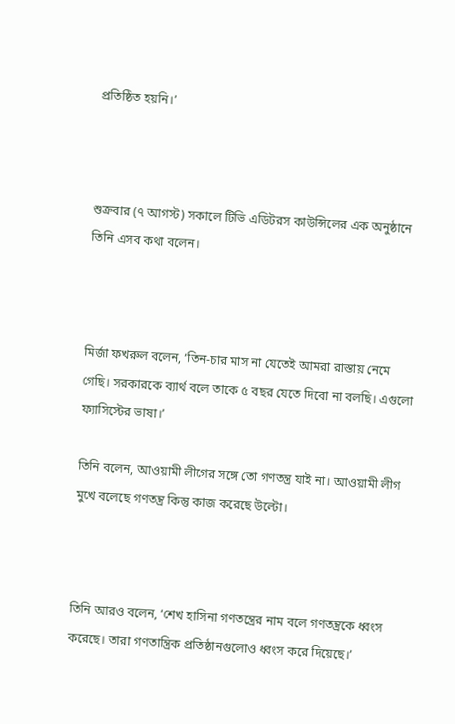প্রতিষ্ঠিত হয়নি।’



শুক্রবার (৭ আগস্ট) সকালে টিভি এডিটরস কাউন্সিলের এক অনুষ্ঠানে তিনি এসব কথা বলেন।



মির্জা ফখরুল বলেন, ‘তিন-চার মাস না যেতেই আমরা রাস্তায় নেমে গেছি। সরকারকে ব্যার্থ বলে তাকে ৫ বছর যেতে দিবো না বলছি। এগুলো ফ্যাসিস্টের ভাষা।’

তিনি বলেন, আওয়ামী লীগের সঙ্গে তো গণতন্ত্র যাই না। আওয়ামী লীগ মুখে বলেছে গণতন্ত্র কিন্তু কাজ করেছে উল্টো।



তিনি আরও বলেন, ‘শেখ হাসিনা গণতন্ত্রের নাম বলে গণতন্ত্রকে ধ্বংস করেছে। তারা গণতান্ত্রিক প্রতিষ্ঠানগুলোও ধ্বংস করে দিয়েছে।’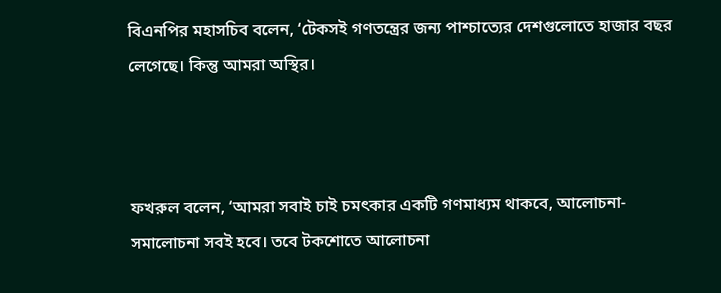বিএনপির মহাসচিব বলেন, ‘টেকসই গণতন্ত্রের জন্য পাশ্চাত্যের দেশগুলোতে হাজার বছর লেগেছে। কিন্তু আমরা অস্থির।



ফখরুল বলেন, ‘আমরা সবাই চাই চমৎকার একটি গণমাধ্যম থাকবে, আলোচনা-সমালোচনা সবই হবে। তবে টকশোতে আলোচনা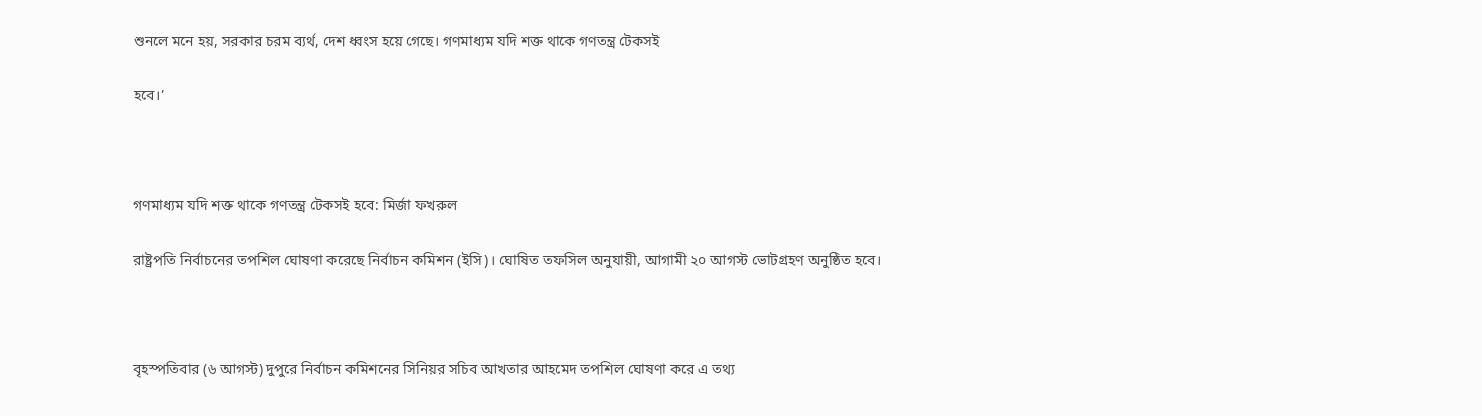শুনলে মনে হয়, সরকার চরম ব্যর্থ, দেশ ধ্বংস হয়ে গেছে। গণমাধ্যম যদি শক্ত থাকে গণতন্ত্র টেকসই

হবে।’



গণমাধ্যম যদি শক্ত থাকে গণতন্ত্র টেকসই হবে: মির্জা ফখরুল

রাষ্ট্রপতি নির্বাচনের তপশিল ঘোষণা করেছে নির্বাচন কমিশন (ইসি)। ঘোষিত তফসিল অনুযায়ী, আগামী ২০ আগস্ট ভোটগ্রহণ অনুষ্ঠিত হবে।



বৃহস্পতিবার (৬ আগস্ট) দুপুরে নির্বাচন কমিশনের সিনিয়র সচিব আখতার আহমেদ তপশিল ঘোষণা করে এ তথ্য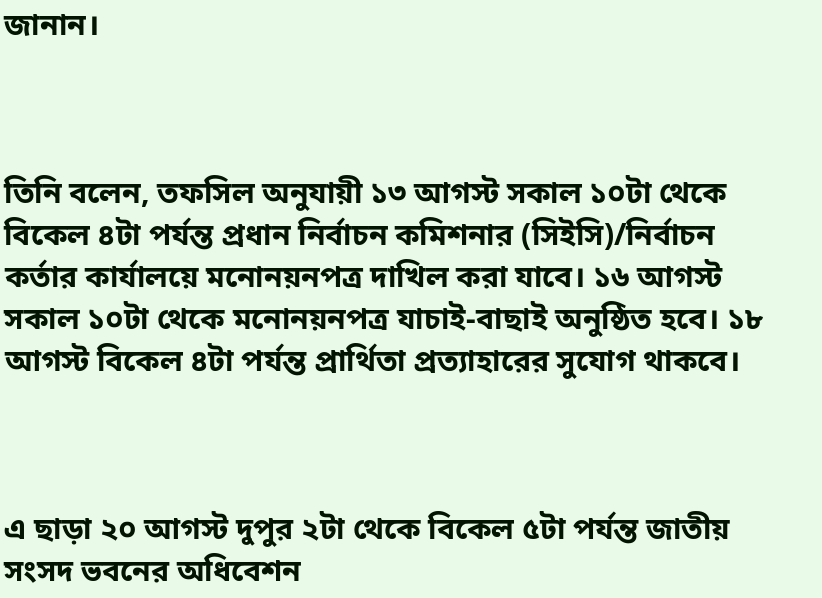জানান।



তিনি বলেন, তফসিল অনুযায়ী ১৩ আগস্ট সকাল ১০টা থেকে বিকেল ৪টা পর্যন্ত প্রধান নির্বাচন কমিশনার (সিইসি)/নির্বাচন কর্তার কার্যালয়ে মনোনয়নপত্র দাখিল করা যাবে। ১৬ আগস্ট সকাল ১০টা থেকে মনোনয়নপত্র যাচাই-বাছাই অনুষ্ঠিত হবে। ১৮ আগস্ট বিকেল ৪টা পর্যন্ত প্রার্থিতা প্রত্যাহারের সুযোগ থাকবে।



এ ছাড়া ২০ আগস্ট দুপুর ২টা থেকে বিকেল ৫টা পর্যন্ত জাতীয় সংসদ ভবনের অধিবেশন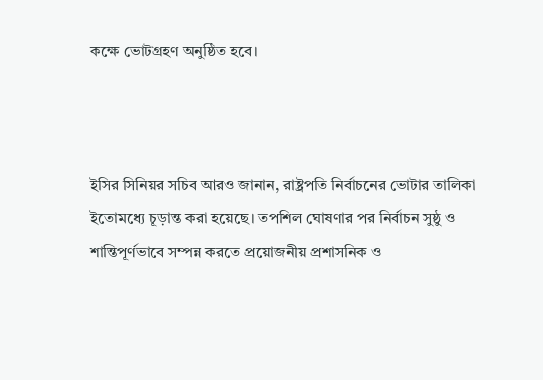কক্ষে ভোটগ্রহণ অনুষ্ঠিত হবে।



ইসির সিনিয়র সচিব আরও জানান, রাষ্ট্রপতি নির্বাচনের ভোটার তালিকা ইতোমধ্যে চূড়ান্ত করা হয়েছে। তপশিল ঘোষণার পর নির্বাচন সুষ্ঠু ও শান্তিপূর্ণভাবে সম্পন্ন করতে প্রয়োজনীয় প্রশাসনিক ও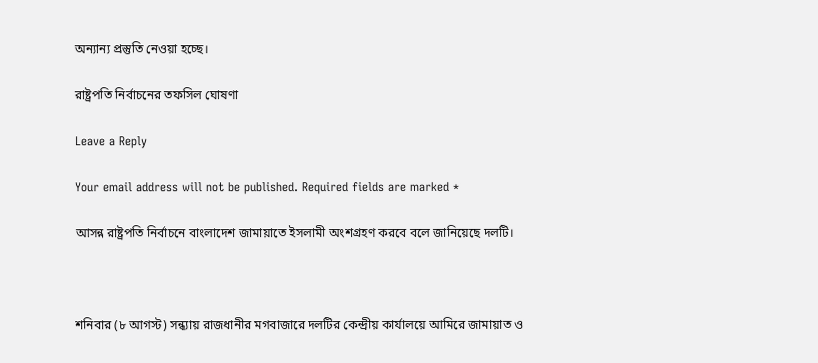অন্যান্য প্রস্তুতি নেওয়া হচ্ছে।

রাষ্ট্রপতি নির্বাচনের তফসিল ঘোষণা

Leave a Reply

Your email address will not be published. Required fields are marked *

আসন্ন রাষ্ট্রপতি নির্বাচনে বাংলাদেশ জামায়াতে ইসলামী অংশগ্রহণ করবে বলে জানিয়েছে দলটি।



শনিবার (৮ আগস্ট) সন্ধ্যায় রাজধানীর মগবাজারে দলটির কেন্দ্রীয় কার্যালয়ে আমিরে জামায়াত ও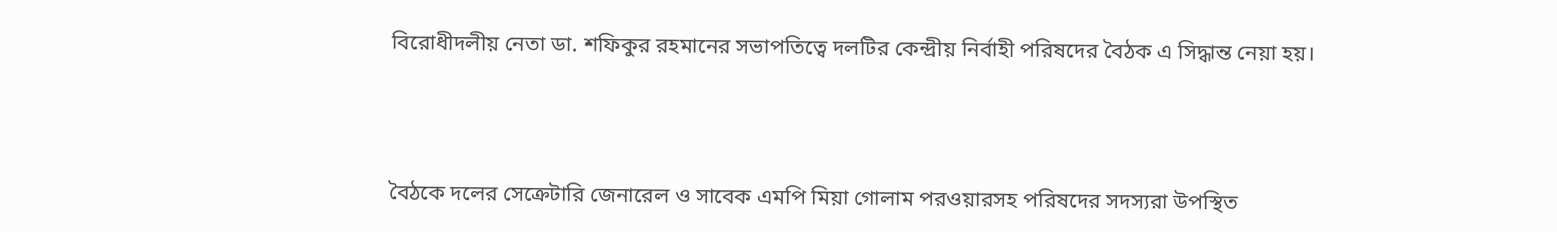বিরোধীদলীয় নেতা ডা. শফিকুর রহমানের সভাপতিত্বে দলটির কেন্দ্রীয় নির্বাহী পরিষদের বৈঠক এ সিদ্ধান্ত নেয়া হয়।



বৈঠকে দলের সেক্রেটারি জেনারেল ও সাবেক এমপি মিয়া গোলাম পরওয়ারসহ পরিষদের সদস্যরা উপস্থিত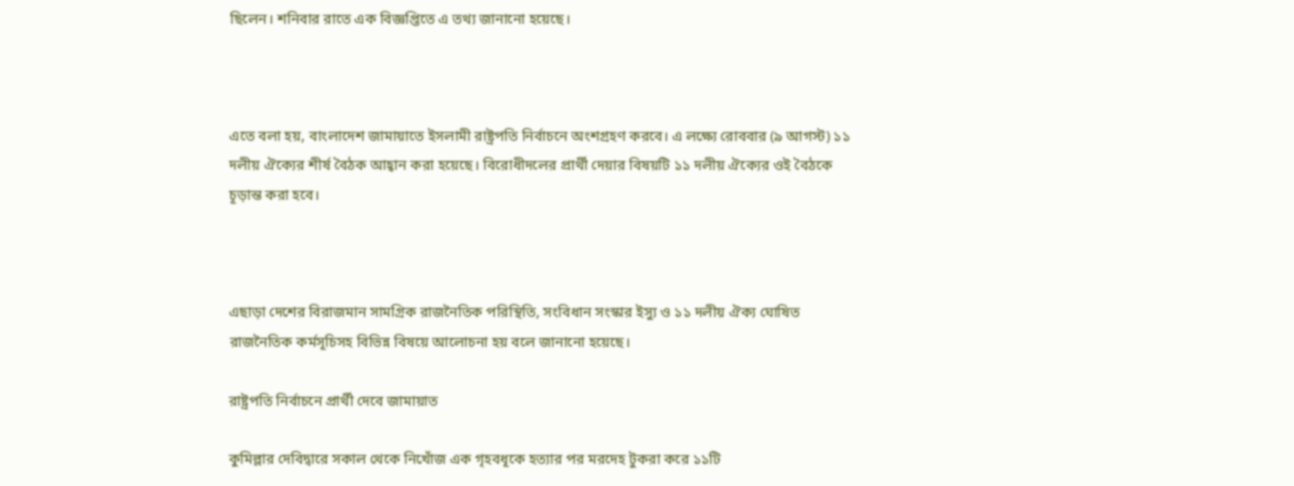ছিলেন। শনিবার রাতে এক বিজ্ঞপ্তিতে এ তথ্য জানানো হয়েছে।



এতে বলা হয়, বাংলাদেশ জামায়াতে ইসলামী রাষ্ট্রপতি নির্বাচনে অংশগ্রহণ করবে। এ লক্ষ্যে রোববার (৯ আগস্ট) ১১ দলীয় ঐক্যের শীর্ষ বৈঠক আহ্বান করা হয়েছে। বিরোধীদলের প্রার্থী দেয়ার বিষয়টি ১১ দলীয় ঐক্যের ওই বৈঠকে চূড়ান্ত করা হবে।



এছাড়া দেশের বিরাজমান সামগ্রিক রাজনৈতিক পরিস্থিতি, সংবিধান সংস্কার ইস্যু ও ১১ দলীয় ঐক্য ঘোষিত রাজনৈতিক কর্মসূচিসহ বিভিন্ন বিষয়ে আলোচনা হয় বলে জানানো হয়েছে।

রাষ্ট্রপতি নির্বাচনে প্রার্থী দেবে জামায়াত

কুমিল্লার দেবিদ্বারে সকাল থেকে নিখোঁজ এক গৃহবধূকে হত্যার পর মরদেহ টুকরা করে ১১টি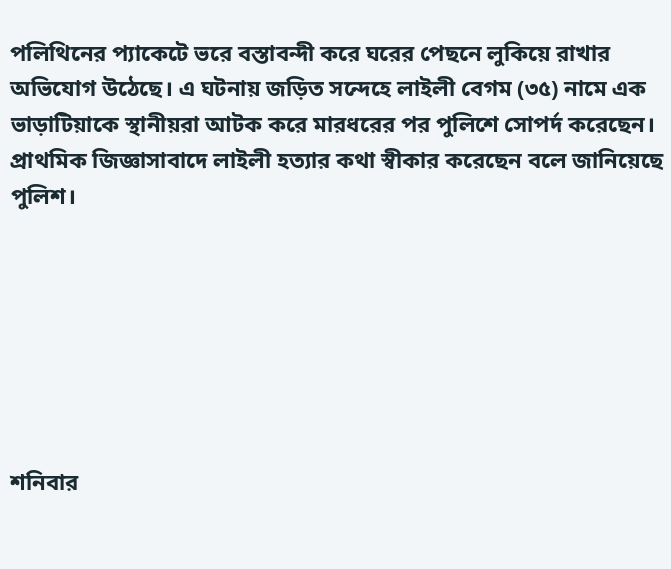পলিথিনের প্যাকেটে ভরে বস্তাবন্দী করে ঘরের পেছনে লুকিয়ে রাখার অভিযোগ উঠেছে। এ ঘটনায় জড়িত সন্দেহে লাইলী বেগম (৩৫) নামে এক ভাড়াটিয়াকে স্থানীয়রা আটক করে মারধরের পর পুলিশে সোপর্দ করেছেন। প্রাথমিক জিজ্ঞাসাবাদে লাইলী হত্যার কথা স্বীকার করেছেন বলে জানিয়েছে পুলিশ।







শনিবার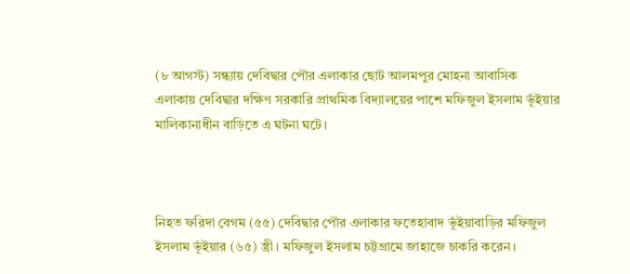(৮ আগস্ট) সন্ধ্যায় দেবিদ্বার পৌর এলাকার ছোট আলমপুর মোহনা আবাসিক এলাকায় দেবিদ্বার দক্ষিণ সরকারি প্রাথমিক বিদ্যালয়ের পাশে মফিজুল ইসলাম ভূঁইয়ার মালিকানাধীন বাড়িতে এ ঘটনা ঘটে।



নিহত ফরিদা বেগম (৫৫) দেবিদ্বার পৌর এলাকার ফতেহাবাদ ভূঁইয়াবাড়ির মফিজুল ইসলাম ভূঁইয়ার (৬৫) স্ত্রী। মফিজুল ইসলাম চট্টগ্রামে জাহাজে চাকরি করেন।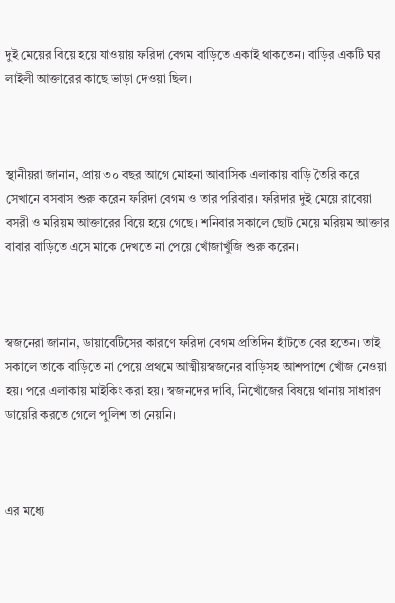দুই মেয়ের বিয়ে হয়ে যাওয়ায় ফরিদা বেগম বাড়িতে একাই থাকতেন। বাড়ির একটি ঘর লাইলী আক্তারের কাছে ভাড়া দেওয়া ছিল।



স্থানীয়রা জানান, প্রায় ৩০ বছর আগে মোহনা আবাসিক এলাকায় বাড়ি তৈরি করে সেখানে বসবাস শুরু করেন ফরিদা বেগম ও তার পরিবার। ফরিদার দুই মেয়ে রাবেয়া বসরী ও মরিয়ম আক্তারের বিয়ে হয়ে গেছে। শনিবার সকালে ছোট মেয়ে মরিয়ম আক্তার বাবার বাড়িতে এসে মাকে দেখতে না পেয়ে খোঁজাখুঁজি শুরু করেন।



স্বজনেরা জানান, ডায়াবেটিসের কারণে ফরিদা বেগম প্রতিদিন হাঁটতে বের হতেন। তাই সকালে তাকে বাড়িতে না পেয়ে প্রথমে আত্মীয়স্বজনের বাড়িসহ আশপাশে খোঁজ নেওয়া হয়। পরে এলাকায় মাইকিং করা হয়। স্বজনদের দাবি, নিখোঁজের বিষয়ে থানায় সাধারণ ডায়েরি করতে গেলে পুলিশ তা নেয়নি।



এর মধ্যে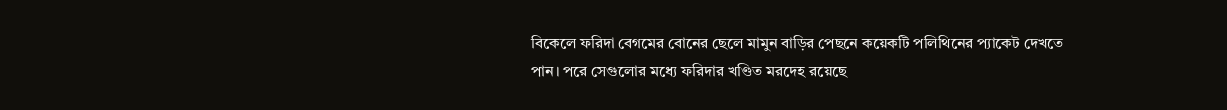বিকেলে ফরিদা বেগমের বোনের ছেলে মামুন বাড়ির পেছনে কয়েকটি পলিথিনের প্যাকেট দেখতে পান। পরে সেগুলোর মধ্যে ফরিদার খণ্ডিত মরদেহ রয়েছে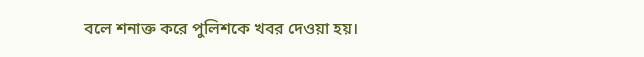বলে শনাক্ত করে পুলিশকে খবর দেওয়া হয়।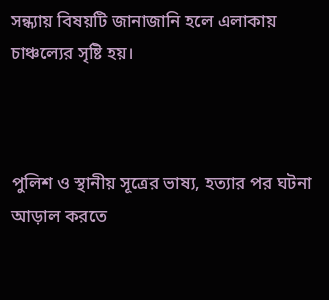সন্ধ্যায় বিষয়টি জানাজানি হলে এলাকায় চাঞ্চল্যের সৃষ্টি হয়।



পুলিশ ও স্থানীয় সূত্রের ভাষ্য, হত্যার পর ঘটনা আড়াল করতে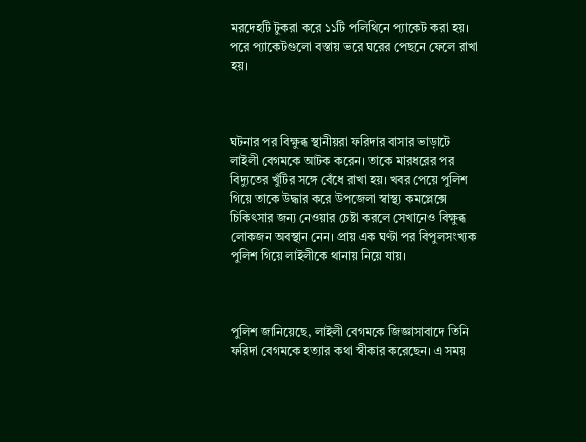মরদেহটি টুকরা করে ১১টি পলিথিনে প্যাকেট করা হয়। পরে প্যাকেটগুলো বস্তায় ভরে ঘরের পেছনে ফেলে রাখা হয়।



ঘটনার পর বিক্ষুব্ধ স্থানীয়রা ফরিদার বাসার ভাড়াটে লাইলী বেগমকে আটক করেন। তাকে মারধরের পর বিদ্যুতের খুঁটির সঙ্গে বেঁধে রাখা হয়। খবর পেয়ে পুলিশ গিয়ে তাকে উদ্ধার করে উপজেলা স্বাস্থ্য কমপ্লেক্সে চিকিৎসার জন্য নেওয়ার চেষ্টা করলে সেখানেও বিক্ষুব্ধ লোকজন অবস্থান নেন। প্রায় এক ঘণ্টা পর বিপুলসংখ্যক পুলিশ গিয়ে লাইলীকে থানায় নিয়ে যায়।



পুলিশ জানিয়েছে, লাইলী বেগমকে জিজ্ঞাসাবাদে তিনি ফরিদা বেগমকে হত্যার কথা স্বীকার করেছেন। এ সময়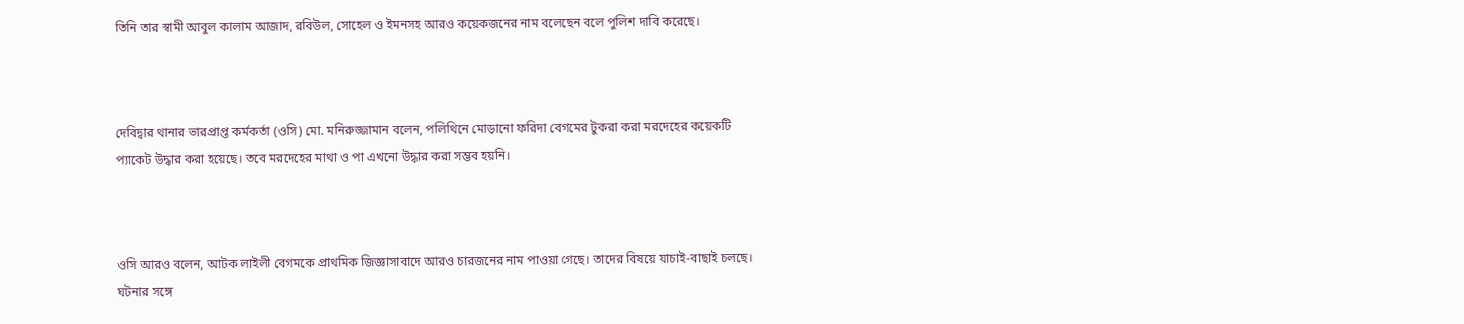তিনি তার স্বামী আবুল কালাম আজাদ, রবিউল, সোহেল ও ইমনসহ আরও কয়েকজনের নাম বলেছেন বলে পুলিশ দাবি করেছে।



দেবিদ্বার থানার ভারপ্রাপ্ত কর্মকর্তা (ওসি) মো. মনিরুজ্জামান বলেন, পলিথিনে মোড়ানো ফরিদা বেগমের টুকরা করা মরদেহের কয়েকটি প্যাকেট উদ্ধার করা হয়েছে। তবে মরদেহের মাথা ও পা এখনো উদ্ধার করা সম্ভব হয়নি।



ওসি আরও বলেন, আটক লাইলী বেগমকে প্রাথমিক জিজ্ঞাসাবাদে আরও চারজনের নাম পাওয়া গেছে। তাদের বিষয়ে যাচাই-বাছাই চলছে। ঘটনার সঙ্গে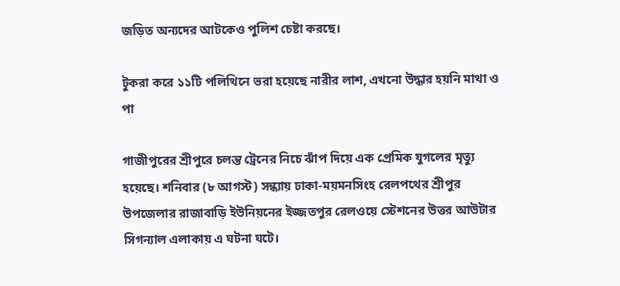জড়িত অন্যদের আটকেও পুলিশ চেষ্টা করছে।

টুকরা করে ১১টি পলিথিনে ভরা হয়েছে নারীর লাশ, এখনো উদ্ধার হয়নি মাথা ও পা

গাজীপুরের শ্রীপুরে চলন্ত ট্রেনের নিচে ঝাঁপ দিয়ে এক প্রেমিক যুগলের মৃত্যু হয়েছে। শনিবার (৮ আগস্ট) সন্ধ্যায় ঢাকা-ময়মনসিংহ রেলপথের শ্রীপুর উপজেলার রাজাবাড়ি ইউনিয়নের ইজ্জতপুর রেলওয়ে স্টেশনের উত্তর আউটার সিগন্যাল এলাকায় এ ঘটনা ঘটে।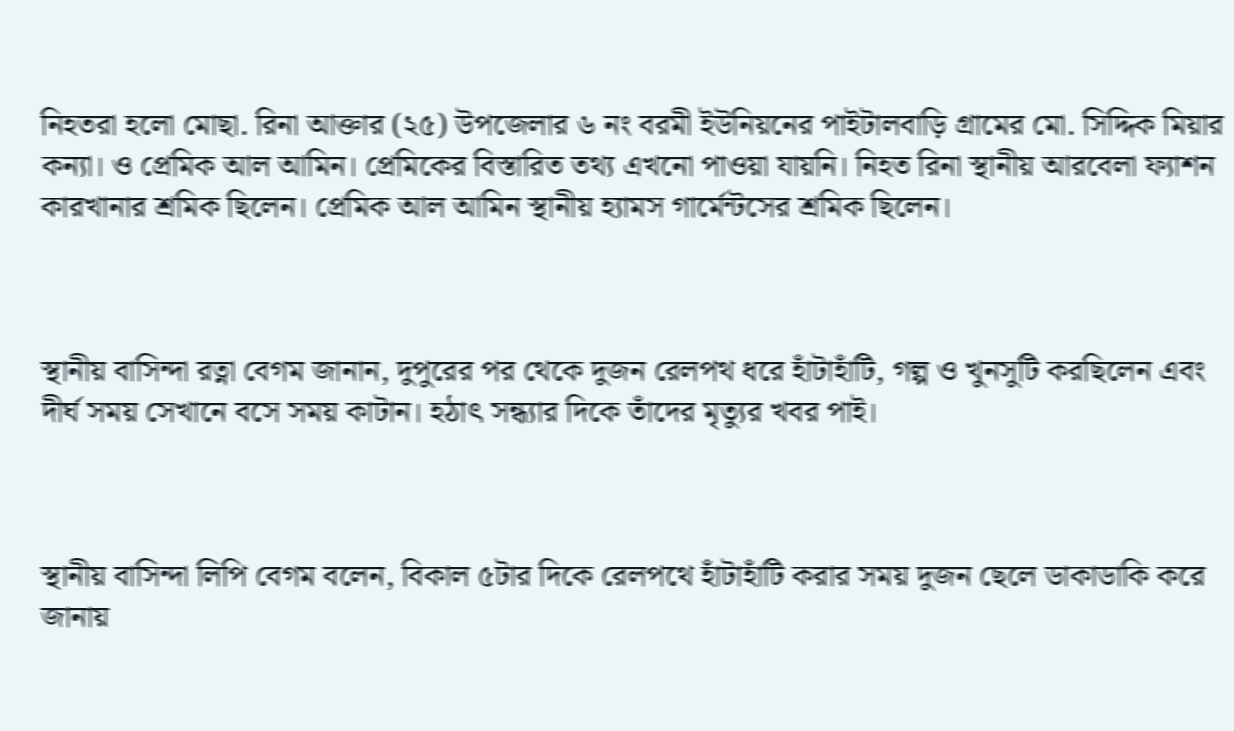নিহতরা হলো মোছা. রিনা আক্তার (২৫) উপজেলার ৬ নং বরমী ইউনিয়নের পাইটালবাড়ি গ্রামের মো. সিদ্দিক মিয়ার কন্যা। ও প্রেমিক আল আমিন। প্রেমিকের বিস্তারিত তথ্য এখনো পাওয়া যায়নি। নিহত রিনা স্থানীয় আরবেলা ফ্যাশন কারখানার শ্রমিক ছিলেন। প্রেমিক আল আমিন স্থানীয় হ্যামস গার্মেন্টসের শ্রমিক ছিলেন।



স্থানীয় বাসিন্দা রত্না বেগম জানান, দুপুরের পর থেকে দুজন রেলপথ ধরে হাঁটাহাঁটি, গল্প ও খুনসুটি করছিলেন এবং দীর্ঘ সময় সেখানে বসে সময় কাটান। হঠাৎ সন্ধ্যার দিকে তাঁদের মৃত্যুর খবর পাই।



স্থানীয় বাসিন্দা লিপি বেগম বলেন, বিকাল ৫টার দিকে রেলপথে হাঁটাহাঁটি করার সময় দুজন ছেলে ডাকাডাকি করে জানায়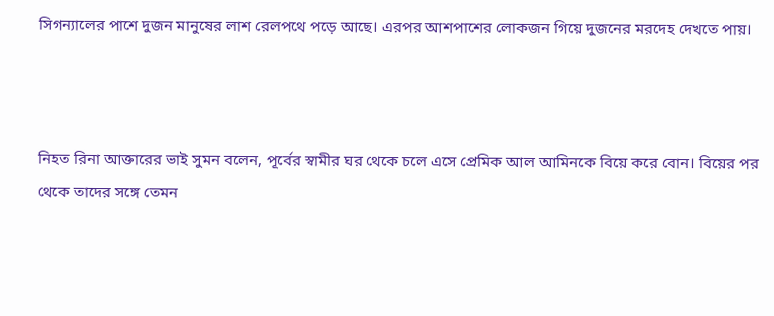সিগন্যালের পাশে দুজন মানুষের লাশ রেলপথে পড়ে আছে। এরপর আশপাশের লোকজন গিয়ে দুজনের মরদেহ দেখতে পায়।



নিহত রিনা আক্তারের ভাই সুমন বলেন, পূর্বের স্বামীর ঘর থেকে চলে এসে প্রেমিক আল আমিনকে বিয়ে করে বোন। বিয়ের পর থেকে তাদের সঙ্গে তেমন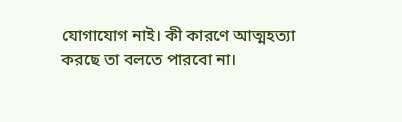যোগাযোগ নাই। কী কারণে আত্মহত্যা করছে তা বলতে পারবো না।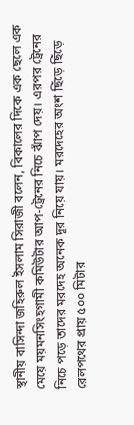স্থানীয় বাসিন্দা জহিরুল ইসলাম সিরাজী বলেন, বিকালের দিকে এক ছেলে এক মেয়ে ময়মনসিংহগামী কমিউটার আপ-ট্রেনের নিচে ঝাঁপ দেয়। এরপর ট্রেনের নিচে পড়ে তাদের মরদেহ অনেক দূর নিয়ে যায়। মরদেহের অংশ ছিঁড়ে ছিঁড়ে রেলপথের প্রায় ৫০০ মিটার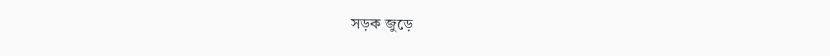সড়ক জুড়ে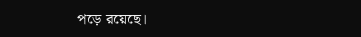পড়ে রয়েছে।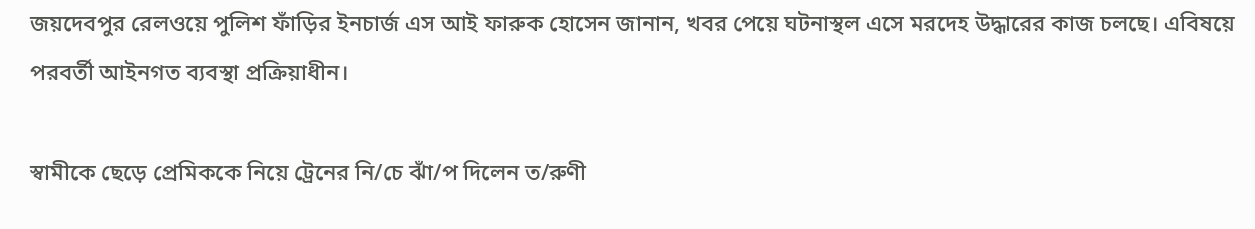জয়দেবপুর রেলওয়ে পুলিশ ফাঁড়ির ইনচার্জ এস আই ফারুক হোসেন জানান, খবর পেয়ে ঘটনাস্থল এসে মরদেহ উদ্ধারের কাজ চলছে। এবিষয়ে পরবর্তী আইনগত ব্যবস্থা প্রক্রিয়াধীন।

স্বামীকে ছেড়ে প্রেমিককে নিয়ে ট্রেনের নি/চে ঝাঁ/প দিলেন ত/রুণী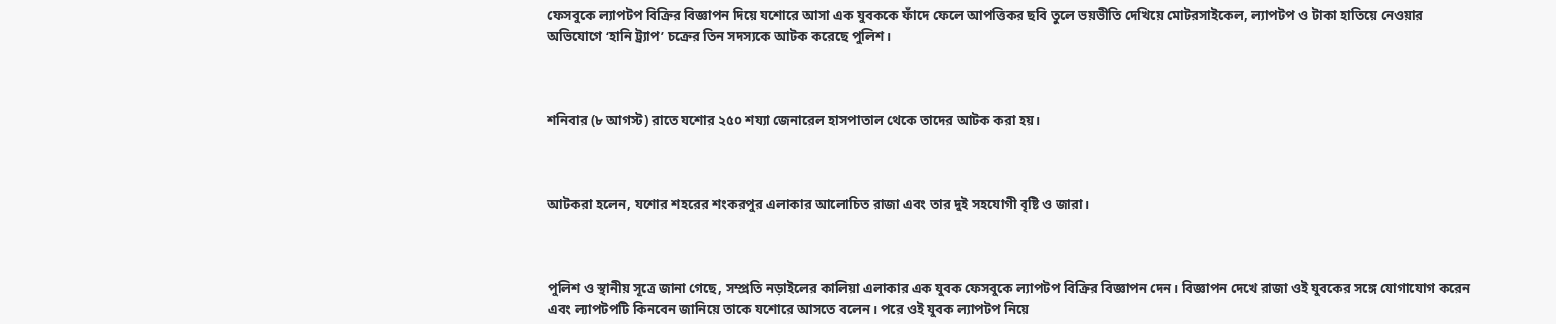ফেসবুকে ল্যাপটপ বিক্রির বিজ্ঞাপন দিয়ে যশোরে আসা এক যুবককে ফাঁদে ফেলে আপত্তিকর ছবি তুলে ভয়ভীতি দেখিয়ে মোটরসাইকেল, ল্যাপটপ ও টাকা হাতিয়ে নেওয়ার অভিযোগে ‘হানি ট্র্যাপ’ চক্রের তিন সদস্যকে আটক করেছে পুলিশ।



শনিবার (৮ আগস্ট) রাতে যশোর ২৫০ শয্যা জেনারেল হাসপাতাল থেকে তাদের আটক করা হয়।



আটকরা হলেন, যশোর শহরের শংকরপুর এলাকার আলোচিত রাজা এবং তার দুই সহযোগী বৃষ্টি ও জারা।



পুলিশ ও স্থানীয় সূত্রে জানা গেছে, সম্প্রতি নড়াইলের কালিয়া এলাকার এক যুবক ফেসবুকে ল্যাপটপ বিক্রির বিজ্ঞাপন দেন। বিজ্ঞাপন দেখে রাজা ওই যুবকের সঙ্গে যোগাযোগ করেন এবং ল্যাপটপটি কিনবেন জানিয়ে তাকে যশোরে আসতে বলেন। পরে ওই যুবক ল্যাপটপ নিয়ে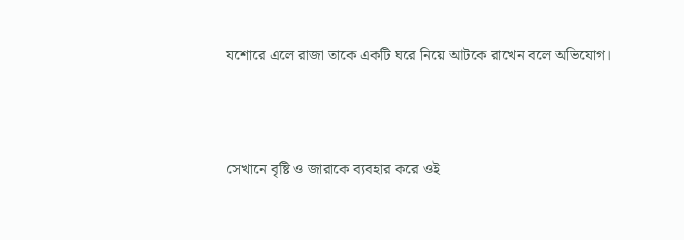যশোরে এলে রাজা তাকে একটি ঘরে নিয়ে আটকে রাখেন বলে অভিযোগ।



সেখানে বৃষ্টি ও জারাকে ব্যবহার করে ওই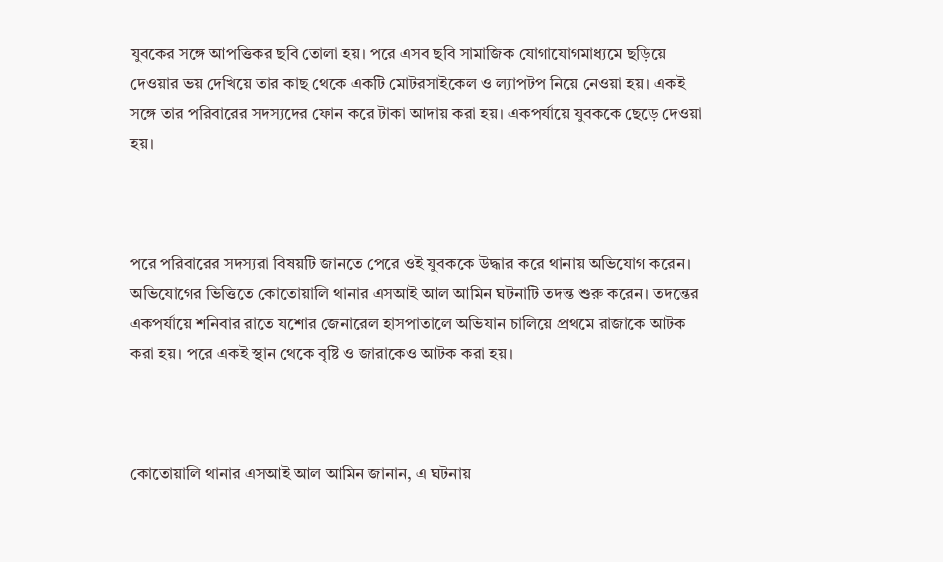যুবকের সঙ্গে আপত্তিকর ছবি তোলা হয়। পরে এসব ছবি সামাজিক যোগাযোগমাধ্যমে ছড়িয়ে দেওয়ার ভয় দেখিয়ে তার কাছ থেকে একটি মোটরসাইকেল ও ল্যাপটপ নিয়ে নেওয়া হয়। একই সঙ্গে তার পরিবারের সদস্যদের ফোন করে টাকা আদায় করা হয়। একপর্যায়ে যুবককে ছেড়ে দেওয়া হয়।



পরে পরিবারের সদস্যরা বিষয়টি জানতে পেরে ওই যুবককে উদ্ধার করে থানায় অভিযোগ করেন। অভিযোগের ভিত্তিতে কোতোয়ালি থানার এসআই আল আমিন ঘটনাটি তদন্ত শুরু করেন। তদন্তের একপর্যায়ে শনিবার রাতে যশোর জেনারেল হাসপাতালে অভিযান চালিয়ে প্রথমে রাজাকে আটক করা হয়। পরে একই স্থান থেকে বৃষ্টি ও জারাকেও আটক করা হয়।



কোতোয়ালি থানার এসআই আল আমিন জানান, এ ঘটনায়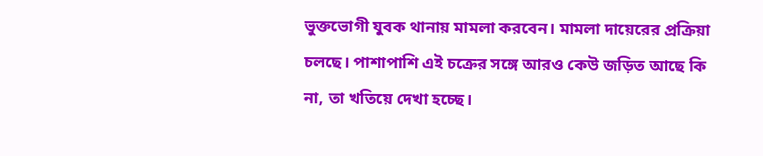ভুক্তভোগী যুবক থানায় মামলা করবেন। মামলা দায়েরের প্রক্রিয়া চলছে। পাশাপাশি এই চক্রের সঙ্গে আরও কেউ জড়িত আছে কি না, তা খতিয়ে দেখা হচ্ছে।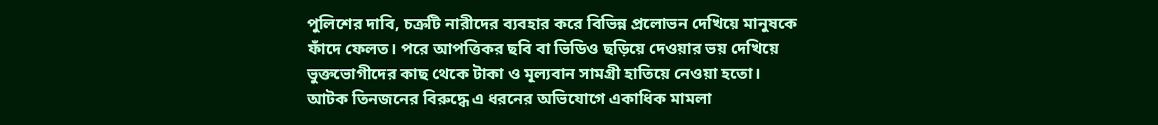পুলিশের দাবি, চক্রটি নারীদের ব্যবহার করে বিভিন্ন প্রলোভন দেখিয়ে মানুষকে ফাঁদে ফেলত। পরে আপত্তিকর ছবি বা ভিডিও ছড়িয়ে দেওয়ার ভয় দেখিয়ে ভুক্তভোগীদের কাছ থেকে টাকা ও মূল্যবান সামগ্রী হাতিয়ে নেওয়া হতো। আটক তিনজনের বিরুদ্ধে এ ধরনের অভিযোগে একাধিক মামলা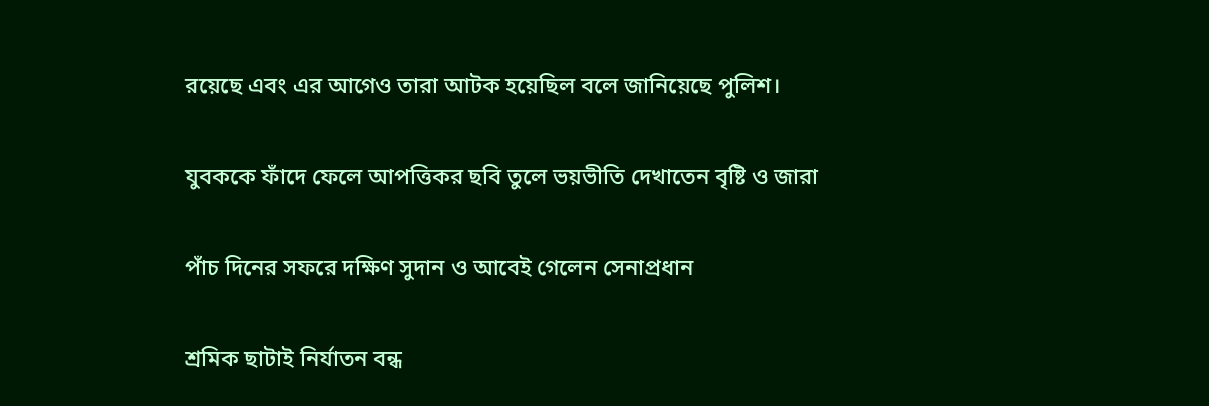রয়েছে এবং এর আগেও তারা আটক হয়েছিল বলে জানিয়েছে পুলিশ।

যুবককে ফাঁদে ফেলে আপত্তিকর ছবি তুলে ভয়ভীতি দেখাতেন বৃষ্টি ও জারা

পাঁচ দিনের সফরে দক্ষিণ সুদান ও আবেই গেলেন সেনাপ্রধান

শ্রমিক ছাটাই নির্যাতন বন্ধ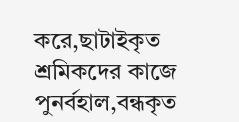করে,ছাটাইকৃত শ্রমিকদের কাজে পুনর্বহাল,বন্ধকৃত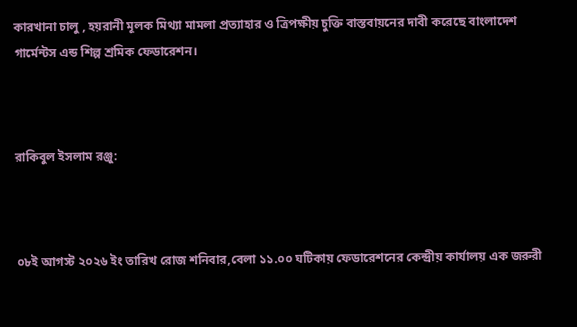কারখানা চালু , হয়রানী মূলক মিথ্যা মামলা প্রত্যাহার ও ত্রিপক্ষীয় চুক্তি বাস্তবায়নের দাবী করেছে বাংলাদেশ গার্মেন্টস এন্ড শিল্প শ্রমিক ফেডারেশন।



রাকিবুল ইসলাম রঞ্জু:



০৮ই আগস্ট ২০২৬ ইং তারিখ রোজ শনিবার,বেলা ১১.০০ ঘটিকায় ফেডারেশনের কেন্দ্রীয় কার্যালয় এক জরুরী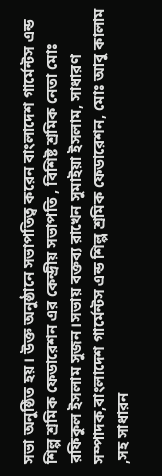সভা অনুষ্ঠিত হয়। উক্ত অনুষ্ঠানে সভাপতিত্ব করেন বাংলাদেশ গার্মেন্টস এন্ড শিল্প শ্রমিক ফেডারেশন এর কেন্দ্রীয় সভাপতি , বিশিষ্ট শ্রমিক নেতা মোঃ রফিকুল ইসলাম সুজন।সভায় বক্তব্য রাখেন সুমাইয়া ইসলাম, সাধারণ সম্পাদক,বাংলাদেশ গার্মেন্টস এন্ড শিল্প শ্রমিক ফেডারেশন, মোঃ আবু কালাম ,সহ সাধারন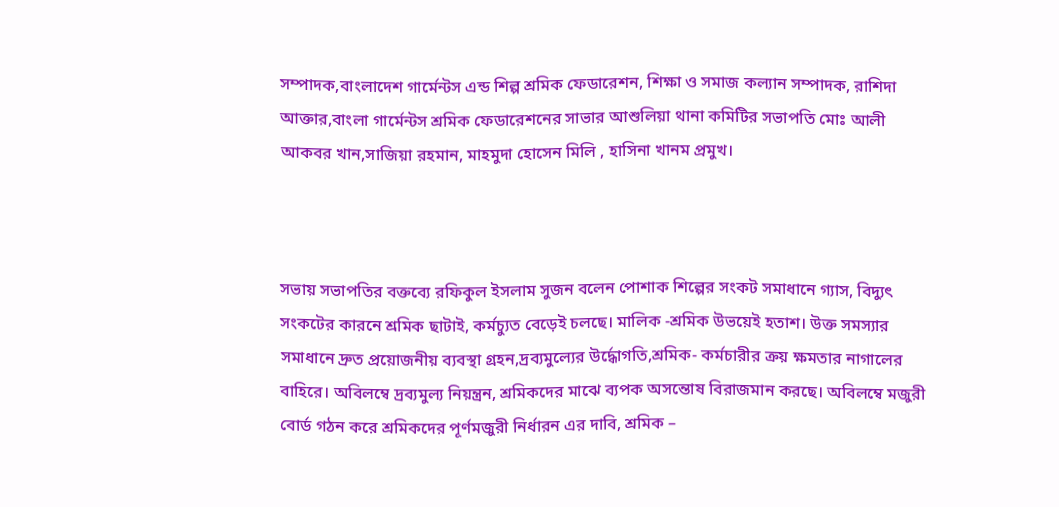সম্পাদক,বাংলাদেশ গার্মেন্টস এন্ড শিল্প শ্রমিক ফেডারেশন, শিক্ষা ও সমাজ কল্যান সম্পাদক, রাশিদা আক্তার,বাংলা গার্মেন্টস শ্রমিক ফেডারেশনের সাভার আশুলিয়া থানা কমিটির সভাপতি মোঃ আলী আকবর খান,সাজিয়া রহমান, মাহমুদা হোসেন মিলি , হাসিনা খানম প্রমুখ।



সভায় সভাপতির বক্তব্যে রফিকুল ইসলাম সুজন বলেন পোশাক শিল্পের সংকট সমাধানে গ্যাস, বিদ্যুৎ সংকটের কারনে শ্রমিক ছাটাই, কর্মচ্যুত বেড়েই চলছে। মালিক -শ্রমিক উভয়েই হতাশ। উক্ত সমস্যার সমাধানে দ্রুত প্রয়োজনীয় ব্যবস্থা গ্রহন,দ্রব্যমুল্যের উর্দ্ধোগতি,শ্রমিক- কর্মচারীর ক্রয় ক্ষমতার নাগালের বাহিরে। অবিলম্বে দ্রব্যমুল্য নিয়ন্ত্রন, শ্রমিকদের মাঝে ব্যপক অসন্তোষ বিরাজমান করছে। অবিলম্বে মজুরী বোর্ড গঠন করে শ্রমিকদের পূর্ণমজুরী নির্ধারন এর দাবি, শ্রমিক –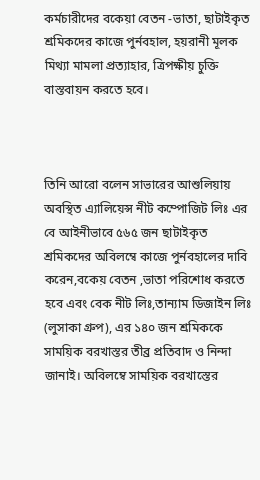কর্মচারীদের বকেয়া বেতন -ভাতা, ছাটাইকৃত শ্রমিকদের কাজে পুর্নবহাল, হয়রানী মূলক মিথ্যা মামলা প্রত্যাহার, ত্রিপক্ষীয় চুক্তি বাস্তবায়ন করতে হবে।



তিনি আরো বলেন সাভারের আশুলিয়ায় অবস্থিত এ্যালিয়েন্স নীট কম্পোজিট লিঃ এর বে আইনীভাবে ৫৬৫ জন ছাটাইকৃত শ্রমিকদের অবিলম্বে কাজে পুর্নবহালের দাবি করেন,বকেয় বেতন ,ভাতা পরিশোধ করতে হবে এবং বেক নীট লিঃ,তান্যাম ডিজাইন লিঃ (লুসাকা গ্রুপ), এর ১৪০ জন শ্রমিককে সাময়িক বরখাস্তর তীব্র প্রতিবাদ ও নিন্দা জানাই। অবিলম্বে সাময়িক বরখাস্তের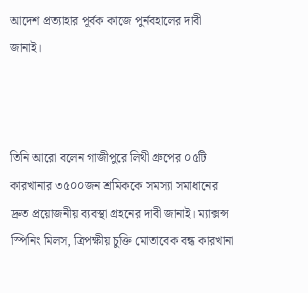আদেশ প্রত্যাহার পূর্বক কাজে পুর্নবহালের দাবী জানাই।



তিনি আরো বলেন গাজীপুরে লিথী গ্রুপের ০৫টি কারখানার ৩৫০০জন শ্রমিককে সমস্যা সমাধানের দ্রুত প্রয়োজনীয় ব্যবস্থা গ্রহনের দাবী জানাই। ম্যাক্সন্স স্পিনিং মিলস, ত্রিপক্ষীয় চুক্তি মোতাবেক বন্ধ কারখানা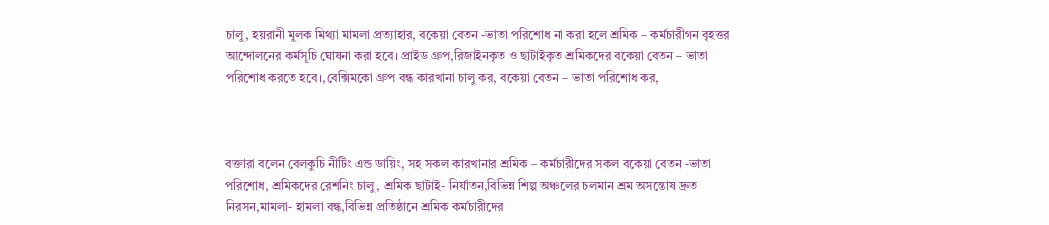চালু, হয়রানী মুলক মিথ্যা মামলা প্রত্যাহার, বকেয়া বেতন -ভাতা পরিশোধ না করা হলে শ্রমিক – কর্মচারীগন বৃহত্তর আন্দোলনের কর্মসূচি ঘোষনা করা হবে। প্রাইড গ্রুপ,রিজাইনকৃত ও ছাটাইকৃত শ্রমিকদের বকেয়া বেতন – ভাতা পরিশোধ করতে হবে।,বেক্সিমকো গ্রুপ বন্ধ কারখানা চালু কর, বকেয়া বেতন – ভাতা পরিশোধ কর,



বক্তারা বলেন বেলকুচি নীটিং এন্ড ডায়িং, সহ সকল কারখানার শ্রমিক – কর্মচারীদের সকল বকেয়া বেতন -ভাতা পরিশোধ, শ্রমিকদের রেশনিং চালু, শ্রমিক ছাটাই- নির্যাতন,বিভিন্ন শিল্প অঞ্চলের চলমান শ্রম অসন্তোষ দ্রুত নিরসন,মামলা- হামলা বন্ধ,বিভিন্ন প্রতিষ্ঠানে শ্রমিক কর্মচারীদের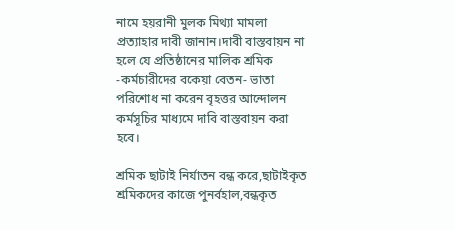নামে হয়রানী মুলক মিথ্যা মামলা প্রত্যাহার দাবী জানান।দাবী বাস্তবায়ন না হলে যে প্রতিষ্ঠানের মালিক শ্রমিক -কর্মচারীদের বকেয়া বেতন- ভাতা পরিশোধ না করেন বৃহত্তর আন্দোলন কর্মসূচির মাধ্যমে দাবি বাস্তবায়ন করা হবে।

শ্রমিক ছাটাই নির্যাতন বন্ধ করে,ছাটাইকৃত শ্রমিকদের কাজে পুনর্বহাল,বন্ধকৃত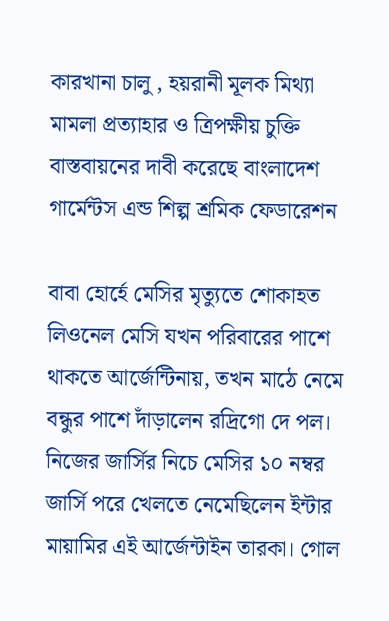কারখানা চালু , হয়রানী মূলক মিথ্যা মামলা প্রত্যাহার ও ত্রিপক্ষীয় চুক্তি বাস্তবায়নের দাবী করেছে বাংলাদেশ গার্মেন্টস এন্ড শিল্প শ্রমিক ফেডারেশন

বাবা হোর্হে মেসির মৃত্যুতে শোকাহত লিওনেল মেসি যখন পরিবারের পাশে থাকতে আর্জেন্টিনায়, তখন মাঠে নেমে বন্ধুর পাশে দাঁড়ালেন রদ্রিগো দে পল। নিজের জার্সির নিচে মেসির ১০ নম্বর জার্সি পরে খেলতে নেমেছিলেন ইন্টার মায়ামির এই আর্জেন্টাইন তারকা। গোল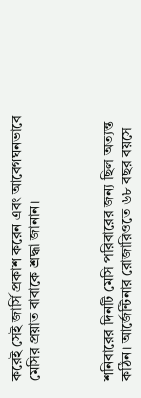করেই সেই জার্সি প্রকাশ করেন এবং আবেগঘনভাবে মেসির প্রয়াত বাবাকে শ্রদ্ধা জানান।



শনিবারের দিনটি মেসি পরিবারের জন্য ছিল অত্যন্ত কঠিন। আর্জেন্টিনার রোজারিওতে ৬৮ বছর বয়সে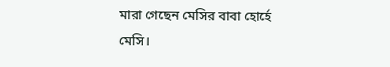মারা গেছেন মেসির বাবা হোর্হে মেসি।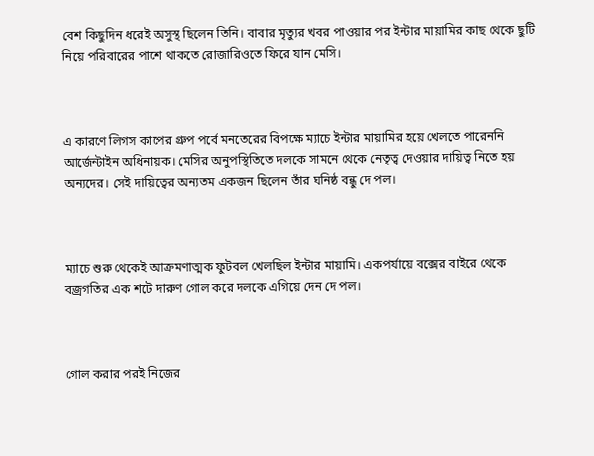বেশ কিছুদিন ধরেই অসুস্থ ছিলেন তিনি। বাবার মৃত্যুর খবর পাওয়ার পর ইন্টার মায়ামির কাছ থেকে ছুটি নিয়ে পরিবারের পাশে থাকতে রোজারিওতে ফিরে যান মেসি।



এ কারণে লিগস কাপের গ্রুপ পর্বে মনতেরের বিপক্ষে ম্যাচে ইন্টার মায়ামির হয়ে খেলতে পারেননি আর্জেন্টাইন অধিনায়ক। মেসির অনুপস্থিতিতে দলকে সামনে থেকে নেতৃত্ব দেওয়ার দায়িত্ব নিতে হয় অন্যদের। সেই দায়িত্বের অন্যতম একজন ছিলেন তাঁর ঘনিষ্ঠ বন্ধু দে পল।



ম্যাচে শুরু থেকেই আক্রমণাত্মক ফুটবল খেলছিল ইন্টার মায়ামি। একপর্যায়ে বক্সের বাইরে থেকে বজ্রগতির এক শটে দারুণ গোল করে দলকে এগিয়ে দেন দে পল।



গোল করার পরই নিজের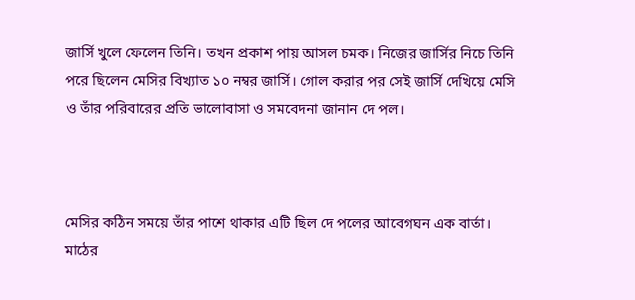জার্সি খুলে ফেলেন তিনি। তখন প্রকাশ পায় আসল চমক। নিজের জার্সির নিচে তিনি পরে ছিলেন মেসির বিখ্যাত ১০ নম্বর জার্সি। গোল করার পর সেই জার্সি দেখিয়ে মেসি ও তাঁর পরিবারের প্রতি ভালোবাসা ও সমবেদনা জানান দে পল।



মেসির কঠিন সময়ে তাঁর পাশে থাকার এটি ছিল দে পলের আবেগঘন এক বার্তা। মাঠের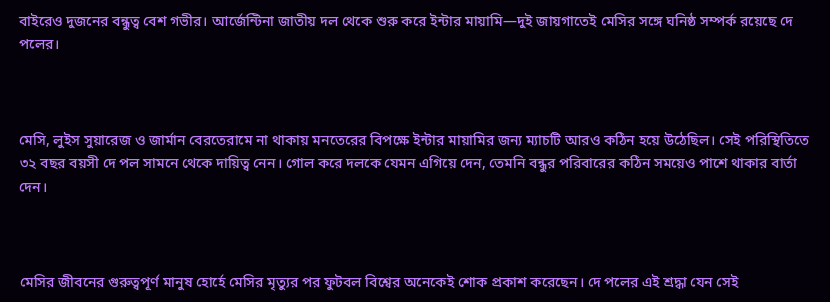বাইরেও দুজনের বন্ধুত্ব বেশ গভীর। আর্জেন্টিনা জাতীয় দল থেকে শুরু করে ইন্টার মায়ামি—দুই জায়গাতেই মেসির সঙ্গে ঘনিষ্ঠ সম্পর্ক রয়েছে দে পলের।



মেসি, লুইস সুয়ারেজ ও জার্মান বেরতেরামে না থাকায় মনতেরের বিপক্ষে ইন্টার মায়ামির জন্য ম্যাচটি আরও কঠিন হয়ে উঠেছিল। সেই পরিস্থিতিতে ৩২ বছর বয়সী দে পল সামনে থেকে দায়িত্ব নেন। গোল করে দলকে যেমন এগিয়ে দেন, তেমনি বন্ধুর পরিবারের কঠিন সময়েও পাশে থাকার বার্তা দেন।



মেসির জীবনের গুরুত্বপূর্ণ মানুষ হোর্হে মেসির মৃত্যুর পর ফুটবল বিশ্বের অনেকেই শোক প্রকাশ করেছেন। দে পলের এই শ্রদ্ধা যেন সেই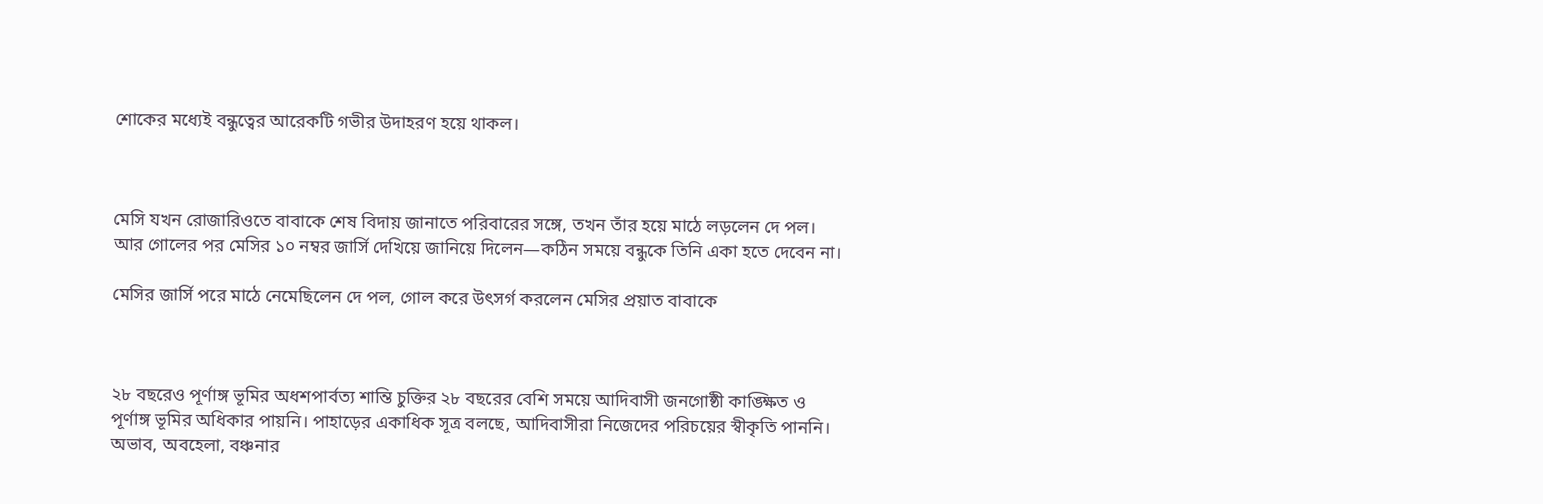শোকের মধ্যেই বন্ধুত্বের আরেকটি গভীর উদাহরণ হয়ে থাকল।



মেসি যখন রোজারিওতে বাবাকে শেষ বিদায় জানাতে পরিবারের সঙ্গে, তখন তাঁর হয়ে মাঠে লড়লেন দে পল। আর গোলের পর মেসির ১০ নম্বর জার্সি দেখিয়ে জানিয়ে দিলেন—কঠিন সময়ে বন্ধুকে তিনি একা হতে দেবেন না।

মেসির জার্সি পরে মাঠে নেমেছিলেন দে পল, গোল করে উৎসর্গ করলেন মেসির প্রয়াত বাবাকে



২৮ বছরেও পূর্ণাঙ্গ ভূমির অধশপার্বত্য শান্তি চুক্তির ২৮ বছরের বেশি সময়ে আদিবাসী জনগোষ্ঠী কাঙ্ক্ষিত ও পূর্ণাঙ্গ ভূমির অধিকার পায়নি। পাহাড়ের একাধিক সূত্র বলছে, আদিবাসীরা নিজেদের পরিচয়ের স্বীকৃতি পাননি। অভাব, অবহেলা, বঞ্চনার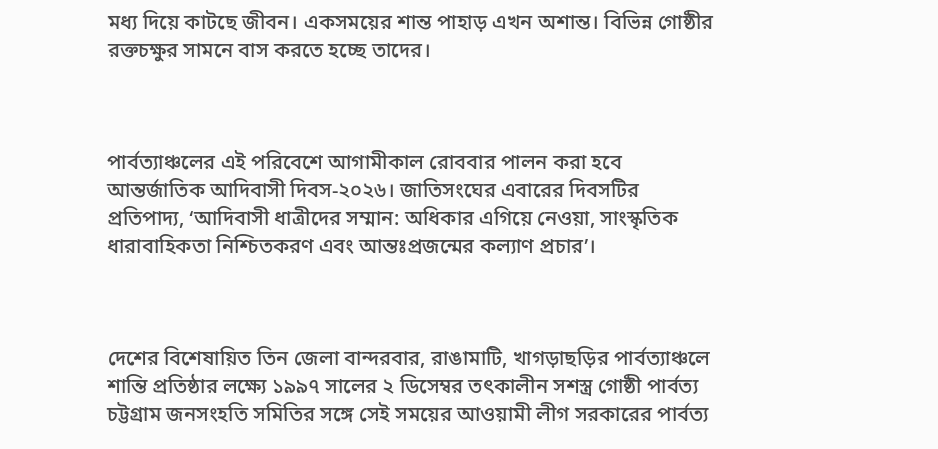মধ্য দিয়ে কাটছে জীবন। একসময়ের শান্ত পাহাড় এখন অশান্ত। বিভিন্ন গোষ্ঠীর রক্তচক্ষুর সামনে বাস করতে হচ্ছে তাদের।



পার্বত্যাঞ্চলের এই পরিবেশে আগামীকাল রোববার পালন করা হবে আন্তর্জাতিক আদিবাসী দিবস-২০২৬। জাতিসংঘের এবারের দিবসটির প্রতিপাদ্য, ‘আদিবাসী ধাত্রীদের সম্মান: অধিকার এগিয়ে নেওয়া, সাংস্কৃতিক ধারাবাহিকতা নিশ্চিতকরণ এবং আন্তঃপ্রজন্মের কল্যাণ প্রচার’।



দেশের বিশেষায়িত তিন জেলা বান্দরবার, রাঙামাটি, খাগড়াছড়ির পার্বত্যাঞ্চলে শান্তি প্রতিষ্ঠার লক্ষ্যে ১৯৯৭ সালের ২ ডিসেম্বর তৎকালীন সশস্ত্র গোষ্ঠী পার্বত্য চট্টগ্রাম জনসংহতি সমিতির সঙ্গে সেই সময়ের আওয়ামী লীগ সরকারের পার্বত্য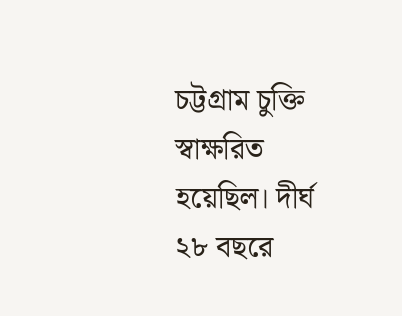চট্টগ্রাম চুক্তি স্বাক্ষরিত হয়েছিল। দীর্ঘ ২৮ বছরে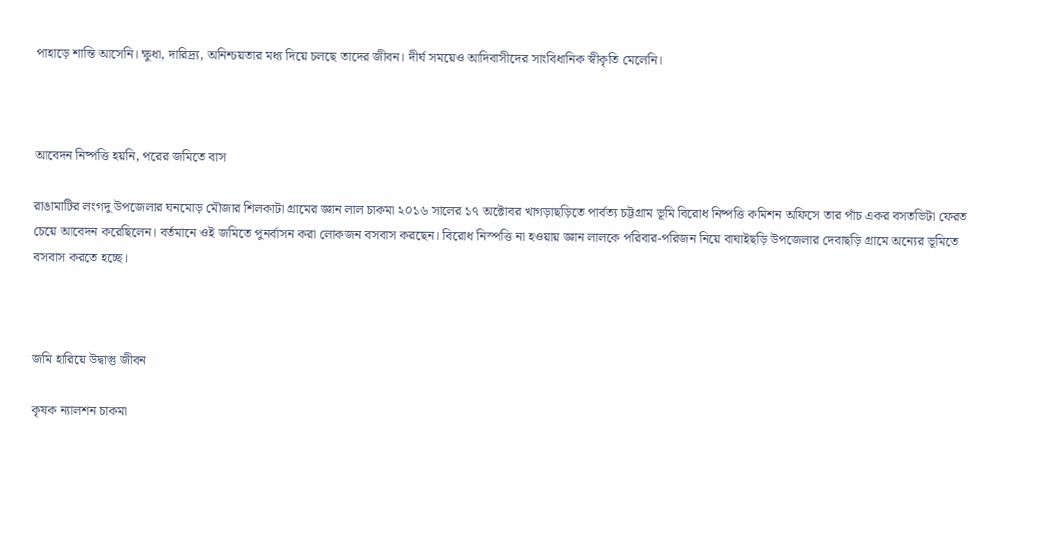পাহাড়ে শান্তি আসেনি। ক্ষুধা, দারিদ্র্য, অনিশ্চয়তার মধ্য দিয়ে চলছে তাদের জীবন। দীর্ঘ সময়েও আদিবাসীদের সাংবিধানিক স্বীকৃতি মেলেনি।



আবেদন নিষ্পত্তি হয়নি, পরের জমিতে বাস

রাঙামাটির লংগদু উপজেলার ঘনমোড় মৌজার শিলকাটা গ্রামের জ্ঞান লাল চাকমা ২০১৬ সালের ১৭ অক্টোবর খাগড়াছড়িতে পার্বত্য চট্টগ্রাম ভূমি বিরোধ নিষ্পত্তি কমিশন অফিসে তার পাঁচ একর বসতভিটা ফেরত চেয়ে আবেদন করেছিলেন। বর্তমানে ওই জমিতে পুনর্বাসন করা লোকজন বসবাস করছেন। বিরোধ নিস্পত্তি না হওয়ায় জ্ঞান লালকে পরিবার-পরিজন নিয়ে বাঘাইছড়ি উপজেলার দেবাছড়ি গ্রামে অন্যের ভূমিতে বসবাস করতে হচ্ছে।



জমি হারিয়ে উদ্বাস্তু জীবন

কৃষক ন্যালশন চাকমা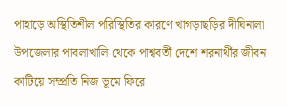পাহাড়ে অস্থিতিশীল পরিস্থিতির কারণে খাগড়াছড়ির দীঘিনালা উপজেলার পাবলাখালি থেকে পাশ্ববর্তী দেশে শরনার্থীর জীবন কাটিয়ে সম্প্রতি নিজ ভূমে ফিরে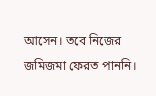আসেন। তবে নিজের জমিজমা ফেরত পাননি।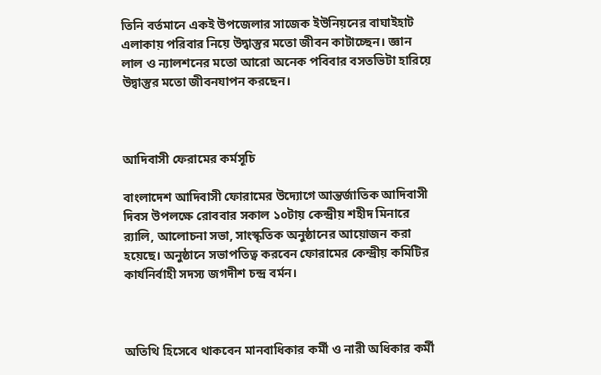তিনি বর্তমানে একই উপজেলার সাজেক ইউনিয়নের বাঘাইহাট এলাকায় পরিবার নিয়ে উদ্বাস্তুর মতো জীবন কাটাচ্ছেন। জ্ঞান লাল ও ন্যালশনের মতো আরো অনেক পবিবার বসতভিটা হারিয়ে উদ্বাস্তুর মতো জীবনযাপন করছেন।



আদিবাসী ফেরামের কর্মসূচি

বাংলাদেশ আদিবাসী ফোরামের উদ্যোগে আন্তর্জাতিক আদিবাসী দিবস উপলক্ষে রোববার সকাল ১০টায় কেন্দ্রীয় শহীদ মিনারে র‌্যালি, আলোচনা সভা, সাংস্কৃতিক অনুষ্ঠানের আয়োজন করা হয়েছে। অনুষ্ঠানে সভাপতিত্ব করবেন ফোরামের কেন্দ্রীয় কমিটির কার্যনির্বাহী সদস্য জগদীশ চন্দ্র বর্মন।



অতিথি হিসেবে থাকবেন মানবাধিকার কর্মী ও নারী অধিকার কর্মী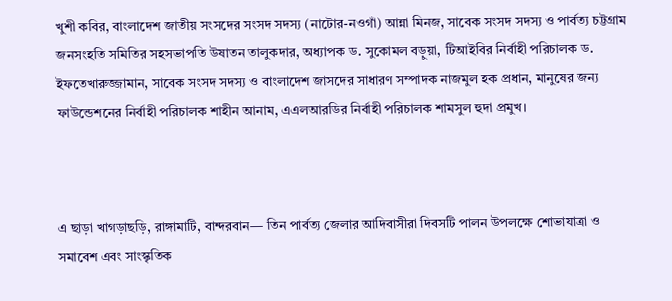খুশী কবির, বাংলাদেশ জাতীয় সংসদের সংসদ সদস্য (নাটোর-নওগাঁ) আন্না মিনজ, সাবেক সংসদ সদস্য ও পার্বত্য চট্টগ্রাম জনসংহতি সমিতির সহসভাপতি উষাতন তালুকদার, অধ্যাপক ড. সুকোমল বড়ুয়া, টিআইবির নির্বাহী পরিচালক ড. ইফতেখারুজ্জামান, সাবেক সংসদ সদস্য ও বাংলাদেশ জাসদের সাধারণ সম্পাদক নাজমুল হক প্রধান, মানুষের জন্য ফাউন্ডেশনের নির্বাহী পরিচালক শাহীন আনাম, এএলআরডির নির্বাহী পরিচালক শামসুল হুদা প্রমুখ।



এ ছাড়া খাগড়াছড়ি, রাঙ্গামাটি, বান্দরবান— তিন পার্বত্য জেলার আদিবাসীরা দিবসটি পালন উপলক্ষে শোভাযাত্রা ও সমাবেশ এবং সাংস্কৃতিক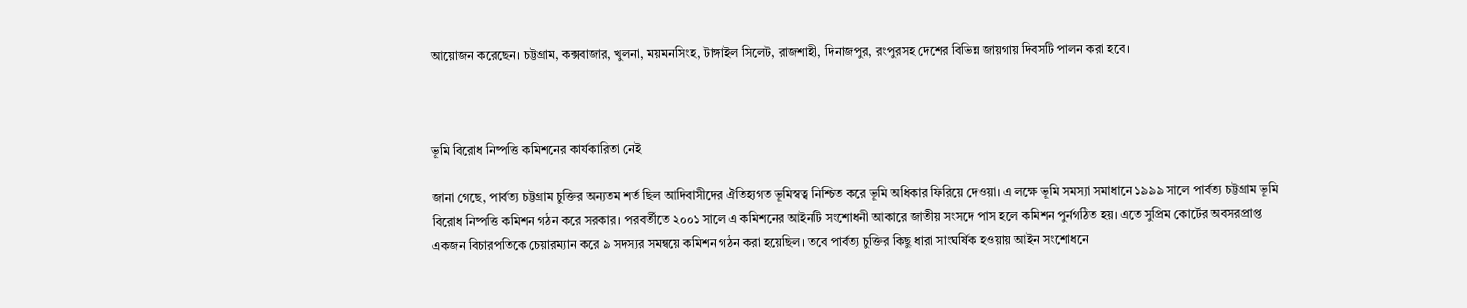আয়োজন করেছেন। চট্টগ্রাম, কক্সবাজার, খুলনা, ময়মনসিংহ, টাঙ্গাইল সিলেট, রাজশাহী, দিনাজপুর, রংপুরসহ দেশের বিভিন্ন জায়গায় দিবসটি পালন করা হবে।



ভূমি বিরোধ নিষ্পত্তি কমিশনের কার্যকারিতা নেই

জানা গেছে, পার্বত্য চট্টগ্রাম চুক্তির অন্যতম শর্ত ছিল আদিবাসীদের ঐতিহ্যগত ভূমিস্বত্ব নিশ্চিত করে ভূমি অধিকার ফিরিয়ে দেওয়া। এ লক্ষে ভূমি সমস্যা সমাধানে ১৯৯৯ সালে পার্বত্য চট্টগ্রাম ভূমি বিরোধ নিষ্পত্তি কমিশন গঠন করে সরকার। পরবর্তীতে ২০০১ সালে এ কমিশনের আইনটি সংশোধনী আকারে জাতীয় সংসদে পাস হলে কমিশন পুর্নগঠিত হয়। এতে সুপ্রিম কোর্টের অবসরপ্রাপ্ত একজন বিচারপতিকে চেয়ারম্যান করে ৯ সদস্যর সমন্বয়ে কমিশন গঠন করা হয়েছিল। তবে পার্বত্য চুক্তির কিছু ধারা সাংঘর্ষিক হওয়ায় আইন সংশোধনে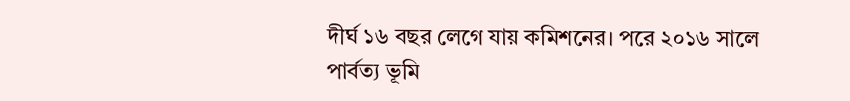দীর্ঘ ১৬ বছর লেগে যায় কমিশনের। পরে ২০১৬ সালে পার্বত্য ভূমি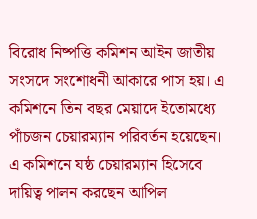বিরোধ নিষ্পত্তি কমিশন আইন জাতীয় সংসদে সংশোধনী আকারে পাস হয়। এ কমিশনে তিন বছর মেয়াদে ইতোমধ্যে পাঁচজন চেয়ারম্যান পরিবর্তন হয়েছেন। এ কমিশনে যষ্ঠ চেয়ারম্যান হিসেবে দায়িত্ব পালন করছেন আপিল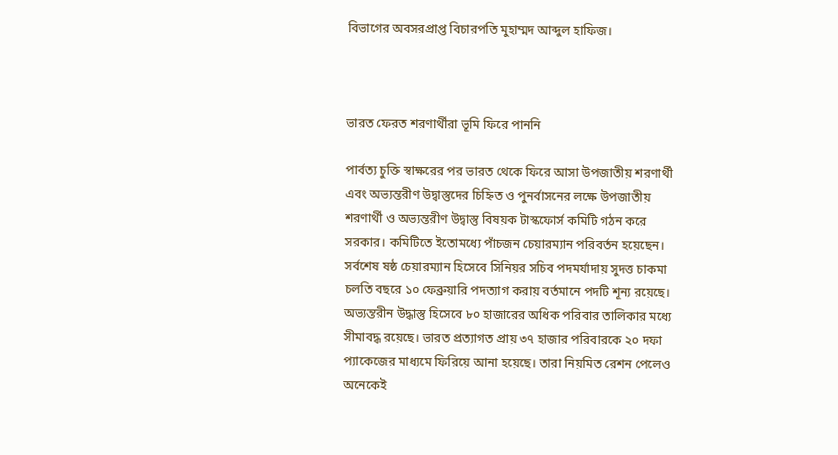বিভাগের অবসরপ্রাপ্ত বিচারপতি মুহাম্মদ আব্দুল হাফিজ।



ভারত ফেরত শরণার্থীরা ভূমি ফিরে পাননি

পার্বত্য চুক্তি স্বাক্ষরের পর ভারত থেকে ফিরে আসা উপজাতীয় শরণার্থী এবং অভ্যন্তরীণ উদ্বাস্তুদের চিহ্নিত ও পুনর্বাসনের লক্ষে উপজাতীয় শরণার্থী ও অভ্যন্তরীণ উদ্বাস্তু বিষয়ক টাস্কফোর্স কমিটি গঠন করে সরকার। কমিটিতে ইতোমধ্যে পাঁচজন চেয়ারম্যান পরিবর্তন হয়েছেন। সর্বশেষ ষষ্ঠ চেয়ারম্যান হিসেবে সিনিয়র সচিব পদমর্যাদায় সুদত্ত চাকমা চলতি বছরে ১০ ফেব্রুয়ারি পদত্যাগ করায় বর্তমানে পদটি শূন্য রয়েছে। অভ্যন্তরীন উদ্ধাস্তু হিসেবে ৮০ হাজারের অধিক পরিবার তালিকার মধ্যে সীমাবদ্ধ রয়েছে। ভারত প্রত্যাগত প্রায় ৩৭ হাজার পরিবারকে ২০ দফা প্যাকেজের মাধ্যমে ফিরিয়ে আনা হয়েছে। তারা নিয়মিত রেশন পেলেও অনেকেই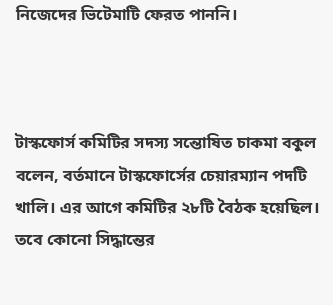নিজেদের ভিটেমাটি ফেরত পাননি।



টাস্কফোর্স কমিটির সদস্য সন্তোষিত চাকমা বকুল বলেন, বর্তমানে টাস্কফোর্সের চেয়ারম্যান পদটি খালি। এর আগে কমিটির ২৮টি বৈঠক হয়েছিল। তবে কোনো সিদ্ধান্তের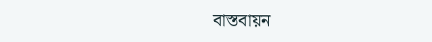বাস্তবায়ন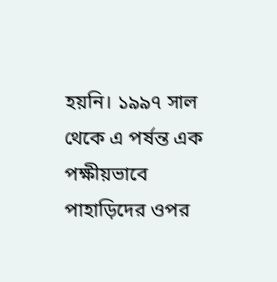হয়নি। ১৯৯৭ সাল থেকে এ পর্ষন্ত এক পক্ষীয়ভাবে পাহাড়িদের ওপর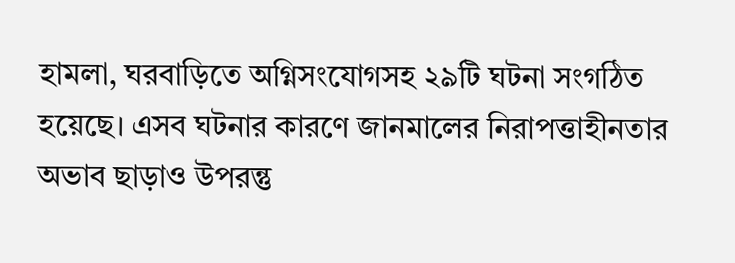হামলা, ঘরবাড়িতে অগ্নিসংযোগসহ ২৯টি ঘটনা সংগঠিত হয়েছে। এসব ঘটনার কারণে জানমালের নিরাপত্তাহীনতার অভাব ছাড়াও উপরন্তু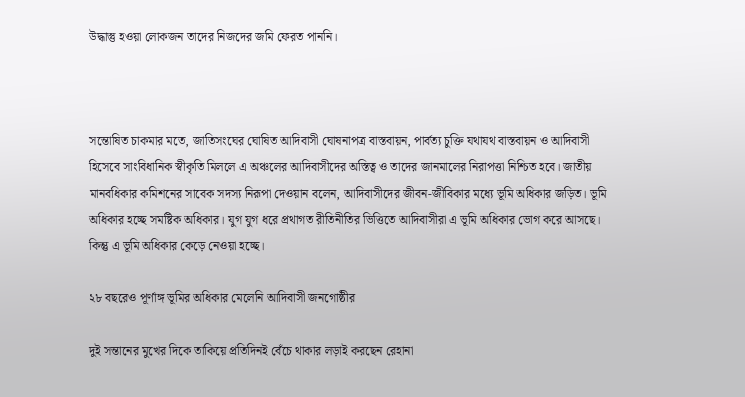উদ্ধাস্তু হওয়া লোকজন তাদের নিজদের জমি ফেরত পাননি।



সন্তোষিত চাকমার মতে, জাতিসংঘের ঘোষিত আদিবাসী ঘোষনাপত্র বাস্তবায়ন, পার্বত্য চুক্তি যথাযথ বাস্তবায়ন ও আদিবাসী হিসেবে সাংবিধানিক স্বীকৃতি মিললে এ অঞ্চলের আদিবাসীদের অস্তিত্ব ও তাদের জানমালের নিরাপত্তা নিশ্চিত হবে। জাতীয় মানবধিকার কমিশনের সাবেক সদস্য নিরূপা দেওয়ান বলেন, আদিবাসীদের জীবন-জীবিকার মধ্যে ভূমি অধিকার জড়িত। ভূমি অধিকার হচ্ছে সমষ্টিক অধিকার। যুগ যুগ ধরে প্রথাগত রীতিনীতির ভিত্তিতে আদিবাসীরা এ ভূমি অধিকার ভোগ করে আসছে। কিন্তু এ ভূমি অধিকার কেড়ে নেওয়া হচ্ছে।

২৮ বছরেও পূর্ণাঙ্গ ভূমির অধিকার মেলেনি আদিবাসী জনগোষ্ঠীর

দুই সন্তানের মুখের দিকে তাকিয়ে প্রতিদিনই বেঁচে থাকার লড়াই করছেন রেহানা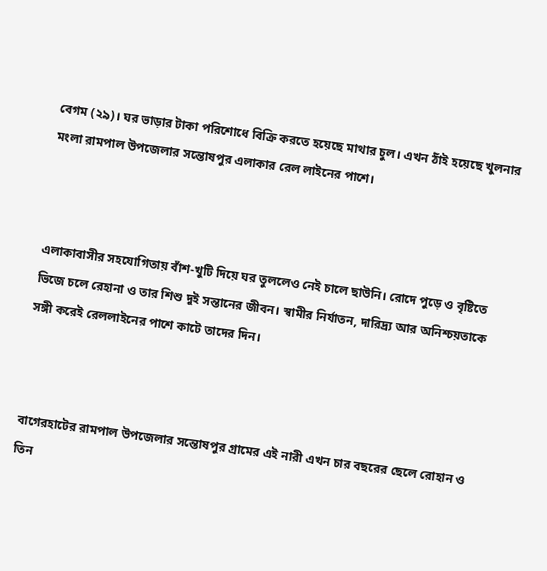বেগম (২৯)। ঘর ভাড়ার টাকা পরিশোধে বিক্রি করতে হয়েছে মাথার চুল। এখন ঠাঁই হয়েছে খুলনার মংলা রামপাল উপজেলার সন্তোষপুর এলাকার রেল লাইনের পাশে।



এলাকাবাসীর সহযোগিতায় বাঁশ-খুটি দিয়ে ঘর তুললেও নেই চালে ছাউনি। রোদে পুড়ে ও বৃষ্টিতে ভিজে চলে রেহানা ও তার শিশু দুই সন্তানের জীবন। স্বামীর নির্যাতন, দারিদ্র্য আর অনিশ্চয়তাকে সঙ্গী করেই রেললাইনের পাশে কাটে তাদের দিন।



বাগেরহাটের রামপাল উপজেলার সন্তোষপুর গ্রামের এই নারী এখন চার বছরের ছেলে রোহান ও তিন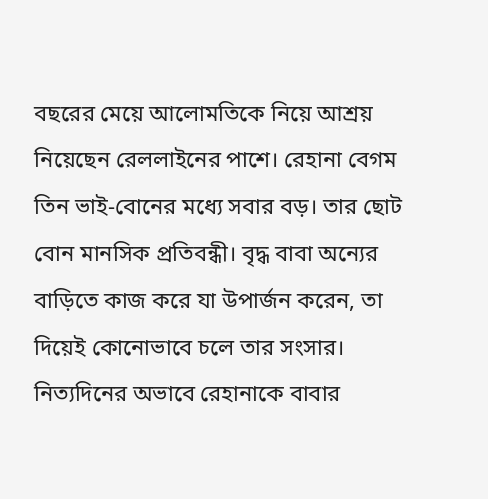বছরের মেয়ে আলোমতিকে নিয়ে আশ্রয় নিয়েছেন রেললাইনের পাশে। রেহানা বেগম তিন ভাই-বোনের মধ্যে সবার বড়। তার ছোট বোন মানসিক প্রতিবন্ধী। বৃদ্ধ বাবা অন্যের বাড়িতে কাজ করে যা উপার্জন করেন, তা দিয়েই কোনোভাবে চলে তার সংসার। নিত্যদিনের অভাবে রেহানাকে বাবার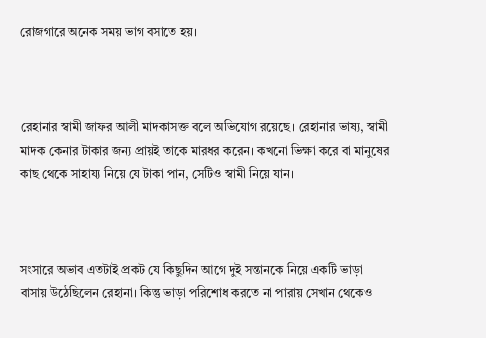রোজগারে অনেক সময় ভাগ বসাতে হয়।



রেহানার স্বামী জাফর আলী মাদকাসক্ত বলে অভিযোগ রয়েছে। রেহানার ভাষ্য, স্বামী মাদক কেনার টাকার জন্য প্রায়ই তাকে মারধর করেন। কখনো ভিক্ষা করে বা মানুষের কাছ থেকে সাহায্য নিয়ে যে টাকা পান, সেটিও স্বামী নিয়ে যান।



সংসারে অভাব এতটাই প্রকট যে কিছুদিন আগে দুই সন্তানকে নিয়ে একটি ভাড়া বাসায় উঠেছিলেন রেহানা। কিন্তু ভাড়া পরিশোধ করতে না পারায় সেখান থেকেও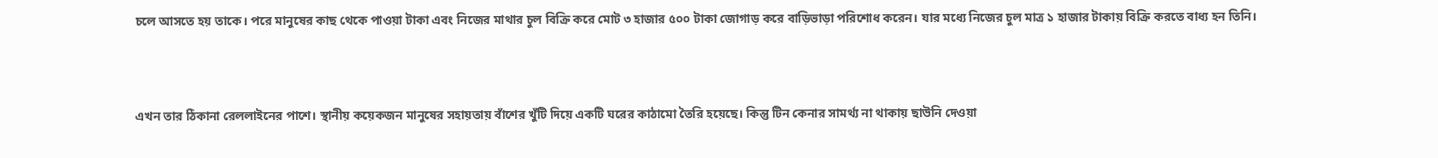চলে আসতে হয় তাকে। পরে মানুষের কাছ থেকে পাওয়া টাকা এবং নিজের মাথার চুল বিক্রি করে মোট ৩ হাজার ৫০০ টাকা জোগাড় করে বাড়িভাড়া পরিশোধ করেন। যার মধ্যে নিজের চুল মাত্র ১ হাজার টাকায় বিক্রি করতে বাধ্য হন তিনি।



এখন তার ঠিকানা রেললাইনের পাশে। স্থানীয় কয়েকজন মানুষের সহায়তায় বাঁশের খুঁটি দিয়ে একটি ঘরের কাঠামো তৈরি হয়েছে। কিন্তু টিন কেনার সামর্থ্য না থাকায় ছাউনি দেওয়া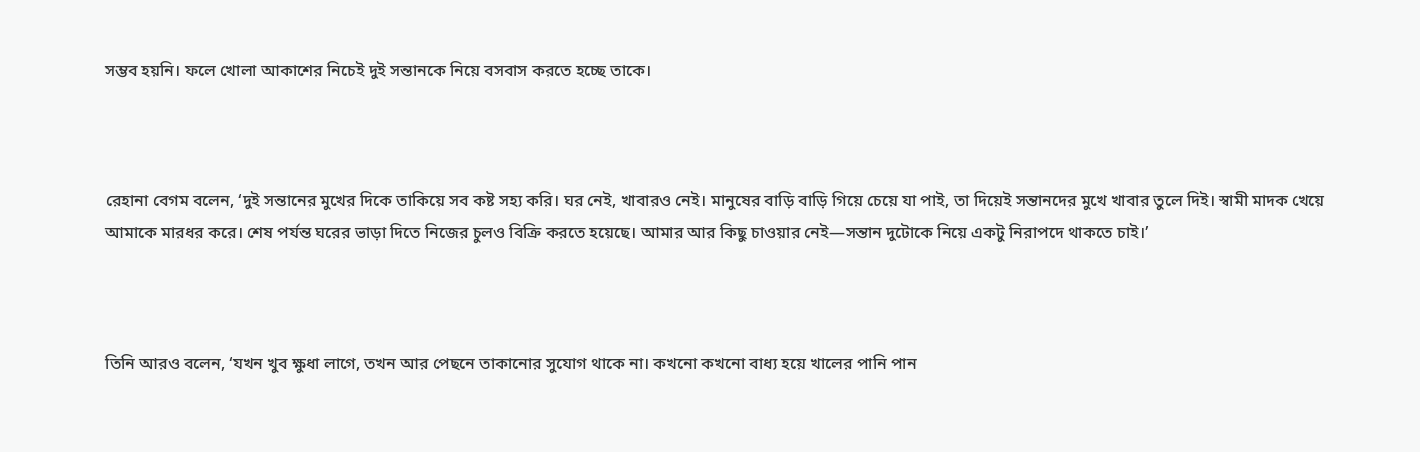সম্ভব হয়নি। ফলে খোলা আকাশের নিচেই দুই সন্তানকে নিয়ে বসবাস করতে হচ্ছে তাকে।



রেহানা বেগম বলেন, ‘দুই সন্তানের মুখের দিকে তাকিয়ে সব কষ্ট সহ্য করি। ঘর নেই, খাবারও নেই। মানুষের বাড়ি বাড়ি গিয়ে চেয়ে যা পাই, তা দিয়েই সন্তানদের মুখে খাবার তুলে দিই। স্বামী মাদক খেয়ে আমাকে মারধর করে। শেষ পর্যন্ত ঘরের ভাড়া দিতে নিজের চুলও বিক্রি করতে হয়েছে। আমার আর কিছু চাওয়ার নেই—সন্তান দুটোকে নিয়ে একটু নিরাপদে থাকতে চাই।’



তিনি আরও বলেন, ‘যখন খুব ক্ষুধা লাগে, তখন আর পেছনে তাকানোর সুযোগ থাকে না। কখনো কখনো বাধ্য হয়ে খালের পানি পান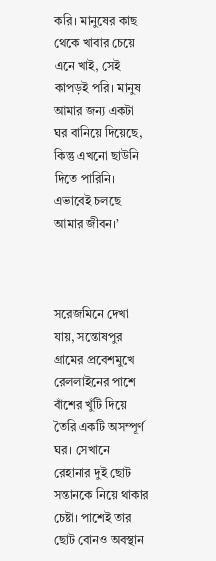করি। মানুষের কাছ থেকে খাবার চেয়ে এনে খাই, সেই কাপড়ই পরি। মানুষ আমার জন্য একটা ঘর বানিয়ে দিয়েছে, কিন্তু এখনো ছাউনি দিতে পারিনি। এভাবেই চলছে আমার জীবন।’



সরেজমিনে দেখা যায়, সন্তোষপুর গ্রামের প্রবেশমুখে রেললাইনের পাশে বাঁশের খুঁটি দিয়ে তৈরি একটি অসম্পূর্ণ ঘর। সেখানে রেহানার দুই ছোট সন্তানকে নিয়ে থাকার চেষ্টা। পাশেই তার ছোট বোনও অবস্থান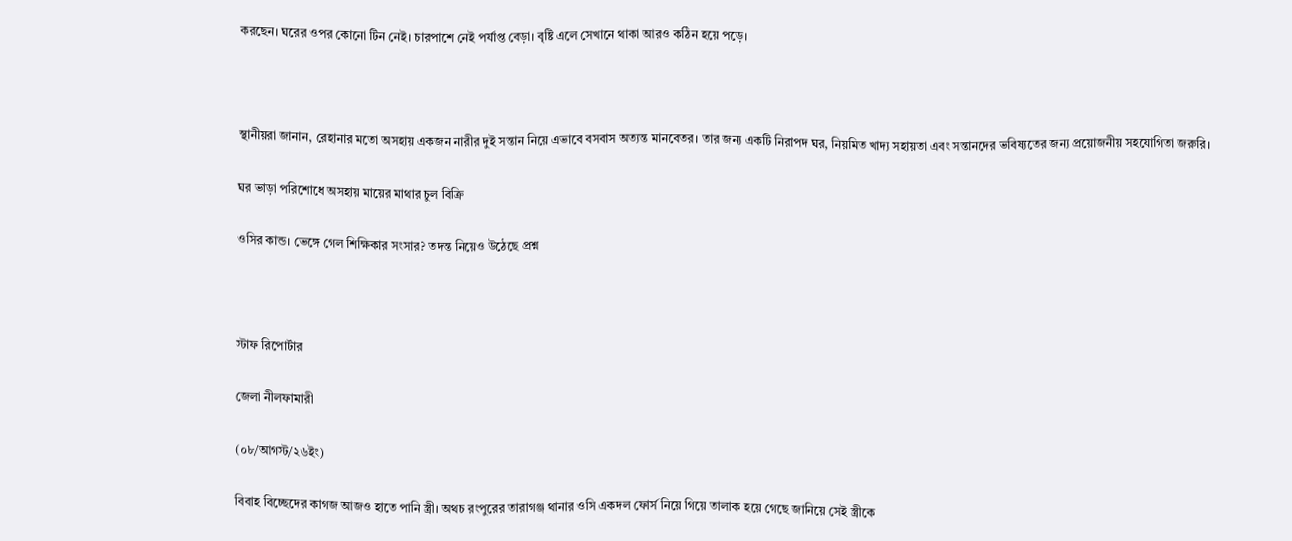করছেন। ঘরের ওপর কোনো টিন নেই। চারপাশে নেই পর্যাপ্ত বেড়া। বৃষ্টি এলে সেখানে থাকা আরও কঠিন হয়ে পড়ে।



স্থানীয়রা জানান, রেহানার মতো অসহায় একজন নারীর দুই সন্তান নিয়ে এভাবে বসবাস অত্যন্ত মানবেতর। তার জন্য একটি নিরাপদ ঘর, নিয়মিত খাদ্য সহায়তা এবং সন্তানদের ভবিষ্যতের জন্য প্রয়োজনীয় সহযোগিতা জরুরি।

ঘর ভাড়া পরিশোধে অসহায় মায়ের মাথার চুল বিক্রি

ওসির কান্ড। ভেঙ্গে গেল শিক্ষিকার সংসার? তদন্ত নিয়েও উঠেছে প্রশ্ন



স্টাফ রিপোর্টার

জেলা নীলফামারী

(০৮/আগস্ট/২৬ইং)

বিবাহ বিচ্ছেদের কাগজ আজও হাতে পানি স্ত্রী। অথচ রংপুরের তারাগঞ্জ থানার ওসি একদল ফোর্স নিয়ে গিয়ে তালাক হয়ে গেছে জানিয়ে সেই স্ত্রীকে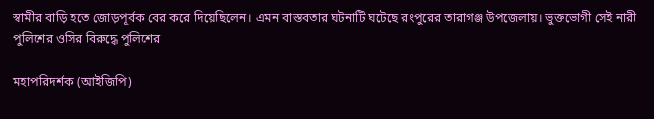স্বামীর বাড়ি হতে জোড়পূর্বক বের করে দিয়েছিলেন। এমন বাস্তবতার ঘটনাটি ঘটেছে রংপুরের তারাগঞ্জ উপজেলায়। ভুক্তভোগী সেই নারী পুলিশের ওসির বিরুদ্ধে পুলিশের

মহাপরিদর্শক (আইজিপি)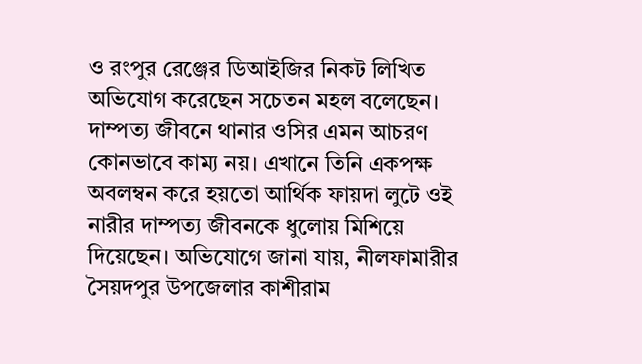ও রংপুর রেঞ্জের ডিআইজির নিকট লিখিত অভিযোগ করেছেন সচেতন মহল বলেছেন। দাম্পত্য জীবনে থানার ওসির এমন আচরণ কোনভাবে কাম্য নয়। এখানে তিনি একপক্ষ অবলম্বন করে হয়তো আর্থিক ফায়দা লুটে ওই নারীর দাম্পত্য জীবনকে ধুলোয় মিশিয়ে দিয়েছেন। অভিযোগে জানা যায়, নীলফামারীর সৈয়দপুর উপজেলার কাশীরাম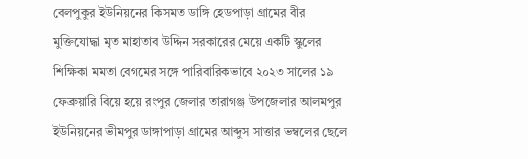বেলপুকুর ইউনিয়নের কিসমত ডাঙ্গি হেডপাড়া গ্রামের বীর মুক্তিযোদ্ধা মৃত মাহাতাব উদ্দিন সরকারের মেয়ে একটি স্কুলের শিক্ষিকা মমতা বেগমের সঙ্গে পারিবারিকভাবে ২০২৩ সালের ১৯ ফেব্রুয়ারি বিয়ে হয়ে রংপুর জেলার তারাগঞ্জ উপজেলার আলমপুর ইউনিয়নের ভীমপুর ডাঙ্গাপাড়া গ্রামের আব্দুস সাত্তার ভম্বলের ছেলে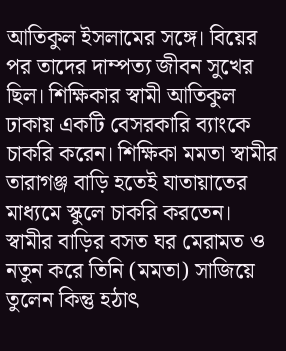আতিকুল ইসলামের সঙ্গে। বিয়ের পর তাদের দাম্পত্য জীবন সুখের ছিল। শিক্ষিকার স্বামী আতিকুল ঢাকায় একটি বেসরকারি ব্যাংকে চাকরি করেন। শিক্ষিকা মমতা স্বামীর তারাগঞ্জ বাড়ি হতেই যাতায়াতের মাধ্যমে স্কুলে চাকরি করতেন। স্বামীর বাড়ির বসত ঘর মেরামত ও নতুন করে তিনি (মমতা) সাজিয়ে তুলেন কিন্তু হঠাৎ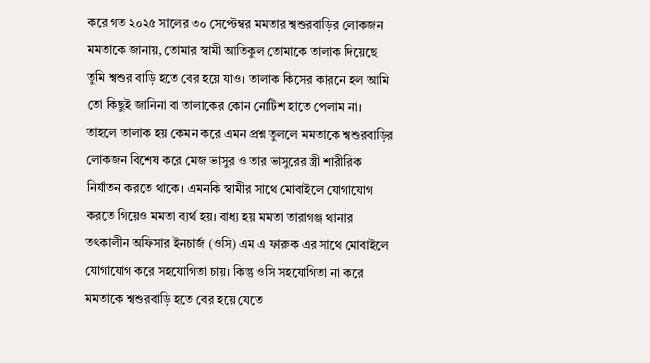করে গত ২০২৫ সালের ৩০ সেপ্টেম্বর মমতার শ্বশুরবাড়ির লোকজন মমতাকে জানায়, তোমার স্বামী আতিকুল তোমাকে তালাক দিয়েছে তুমি শ্বশুর বাড়ি হতে বের হয়ে যাও। তালাক কিসের কারনে হল আমি তো কিছুই জানিনা বা তালাকের কোন নোটিশ হাতে পেলাম না। তাহলে তালাক হয় কেমন করে এমন প্রশ্ন তুললে মমতাকে শ্বশুরবাড়ির লোকজন বিশেষ করে মেজ ভাসুর ও তার ভাসুরের স্ত্রী শারীরিক নির্যাতন করতে থাকে। এমনকি স্বামীর সাথে মোবাইলে যোগাযোগ করতে গিয়েও মমতা ব্যর্থ হয়। বাধ্য হয় মমতা তারাগঞ্জ থানার তৎকালীন অফিসার ইনচার্জ (ওসি) এম এ ফারুক এর সাথে মোবাইলে যোগাযোগ করে সহযোগিতা চায়। কিন্তু ওসি সহযোগিতা না করে মমতাকে শ্বশুরবাড়ি হতে বের হয়ে যেতে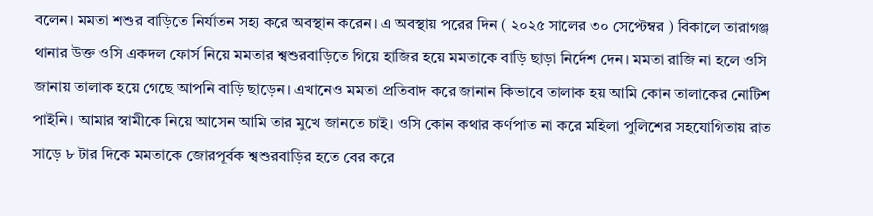বলেন। মমতা শশুর বাড়িতে নির্যাতন সহ্য করে অবস্থান করেন। এ অবস্থায় পরের দিন ( ২০২৫ সালের ৩০ সেপ্টেম্বর ) বিকালে তারাগঞ্জ থানার উক্ত ওসি একদল ফোর্স নিয়ে মমতার শ্বশুরবাড়িতে গিয়ে হাজির হয়ে মমতাকে বাড়ি ছাড়া নির্দেশ দেন। মমতা রাজি না হলে ওসি জানায় তালাক হয়ে গেছে আপনি বাড়ি ছাড়েন। এখানেও মমতা প্রতিবাদ করে জানান কিভাবে তালাক হয় আমি কোন তালাকের নোটিশ পাইনি। আমার স্বামীকে নিয়ে আসেন আমি তার মুখে জানতে চাই। ওসি কোন কথার কর্ণপাত না করে মহিলা পুলিশের সহযোগিতায় রাত সাড়ে ৮ টার দিকে মমতাকে জোরপূর্বক শ্বশুরবাড়ির হতে বের করে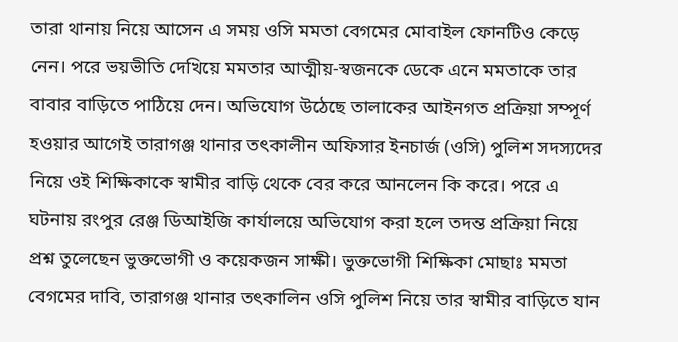তারা থানায় নিয়ে আসেন এ সময় ওসি মমতা বেগমের মোবাইল ফোনটিও কেড়ে নেন। পরে ভয়ভীতি দেখিয়ে মমতার আত্মীয়-স্বজনকে ডেকে এনে মমতাকে তার বাবার বাড়িতে পাঠিয়ে দেন। অভিযোগ উঠেছে তালাকের আইনগত প্রক্রিয়া সম্পূর্ণ হওয়ার আগেই তারাগঞ্জ থানার তৎকালীন অফিসার ইনচার্জ (ওসি) পুলিশ সদস্যদের নিয়ে ওই শিক্ষিকাকে স্বামীর বাড়ি থেকে বের করে আনলেন কি করে। পরে এ ঘটনায় রংপুর রেঞ্জ ডিআইজি কার্যালয়ে অভিযোগ করা হলে তদন্ত প্রক্রিয়া নিয়ে প্রশ্ন তুলেছেন ভুক্তভোগী ও কয়েকজন সাক্ষী। ভুক্তভোগী শিক্ষিকা মোছাঃ মমতা বেগমের দাবি, তারাগঞ্জ থানার তৎকালিন ওসি পুলিশ নিয়ে তার স্বামীর বাড়িতে যান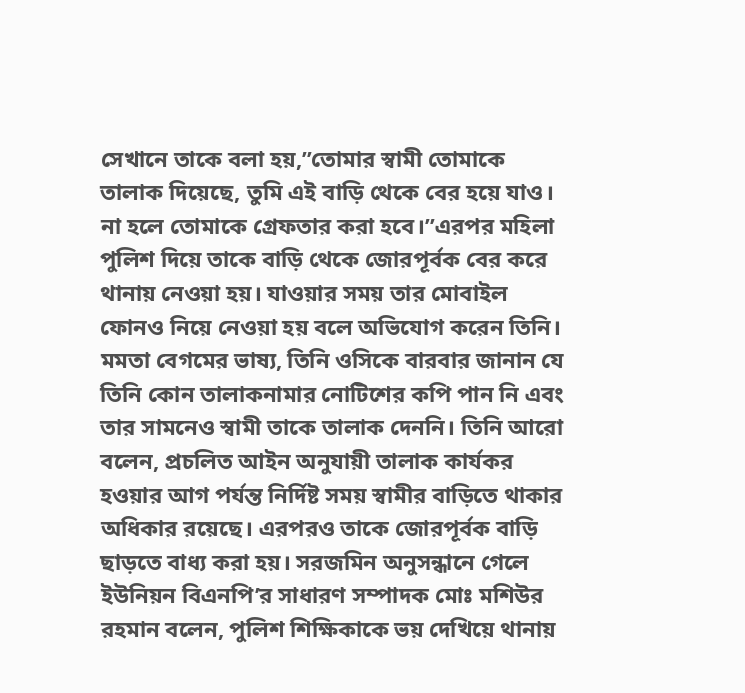সেখানে তাকে বলা হয়,”তোমার স্বামী তোমাকে তালাক দিয়েছে, তুমি এই বাড়ি থেকে বের হয়ে যাও। না হলে তোমাকে গ্রেফতার করা হবে।”এরপর মহিলা পুলিশ দিয়ে তাকে বাড়ি থেকে জোরপূর্বক বের করে থানায় নেওয়া হয়। যাওয়ার সময় তার মোবাইল ফোনও নিয়ে নেওয়া হয় বলে অভিযোগ করেন তিনি। মমতা বেগমের ভাষ্য, তিনি ওসিকে বারবার জানান যে তিনি কোন তালাকনামার নোটিশের কপি পান নি এবং তার সামনেও স্বামী তাকে তালাক দেননি। তিনি আরো বলেন, প্রচলিত আইন অনুযায়ী তালাক কার্যকর হওয়ার আগ পর্যন্ত নির্দিষ্ট সময় স্বামীর বাড়িতে থাকার অধিকার রয়েছে। এরপরও তাকে জোরপূর্বক বাড়ি ছাড়তে বাধ্য করা হয়। সরজমিন অনুসন্ধানে গেলে ইউনিয়ন বিএনপি’র সাধারণ সম্পাদক মোঃ মশিউর রহমান বলেন, পুলিশ শিক্ষিকাকে ভয় দেখিয়ে থানায়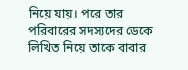নিয়ে যায়। পরে তার পরিবারের সদস্যদের ডেকে লিখিত নিয়ে তাকে বাবার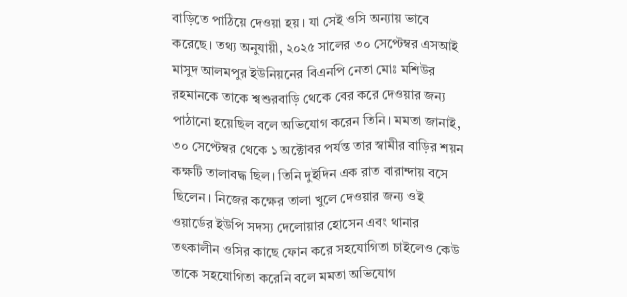বাড়িতে পাঠিয়ে দেওয়া হয়। যা সেই ওসি অন্যায় ভাবে করেছে। তথ্য অনুযায়ী, ২০২৫ সালের ৩০ সেপ্টেম্বর এসআই মাসুদ আলমপুর ইউনিয়নের বিএনপি নেতা মোঃ মশিউর রহমানকে তাকে শ্বশুরবাড়ি থেকে বের করে দেওয়ার জন্য পাঠানো হয়েছিল বলে অভিযোগ করেন তিনি। মমতা জানাই, ৩০ সেপ্টেম্বর থেকে ১ অক্টোবর পর্যন্ত তার স্বামীর বাড়ির শয়ন কক্ষটি তালাবদ্ধ ছিল। তিনি দুইদিন এক রাত বারান্দায় বসে ছিলেন। নিজের কক্ষের তালা খুলে দেওয়ার জন্য ওই ওয়ার্ডের ইউপি সদস্য দেলোয়ার হোসেন এবং থানার তৎকালীন ওসির কাছে ফোন করে সহযোগিতা চাইলেও কেউ তাকে সহযোগিতা করেনি বলে মমতা অভিযোগ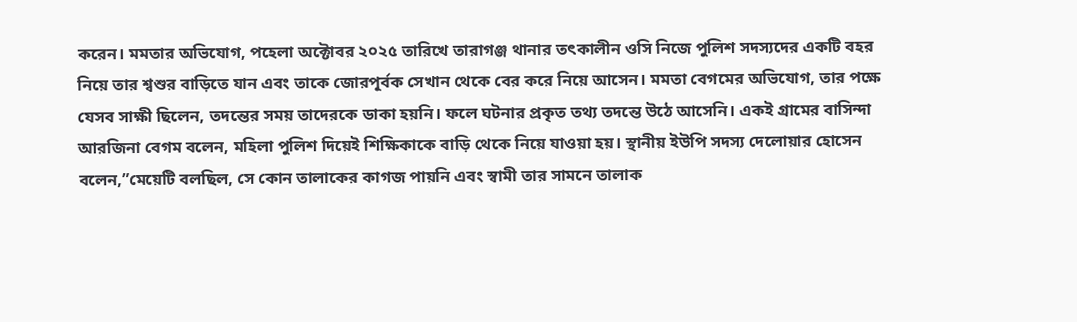করেন। মমতার অভিযোগ, পহেলা অক্টোবর ২০২৫ তারিখে তারাগঞ্জ থানার তৎকালীন ওসি নিজে পুলিশ সদস্যদের একটি বহর নিয়ে তার শ্বশুর বাড়িতে যান এবং তাকে জোরপূর্বক সেখান থেকে বের করে নিয়ে আসেন। মমতা বেগমের অভিযোগ, তার পক্ষে যেসব সাক্ষী ছিলেন, তদন্তের সময় তাদেরকে ডাকা হয়নি। ফলে ঘটনার প্রকৃত তথ্য তদন্তে উঠে আসেনি। একই গ্রামের বাসিন্দা আরজিনা বেগম বলেন, মহিলা পুলিশ দিয়েই শিক্ষিকাকে বাড়ি থেকে নিয়ে যাওয়া হয়। স্থানীয় ইউপি সদস্য দেলোয়ার হোসেন বলেন,”মেয়েটি বলছিল, সে কোন তালাকের কাগজ পায়নি এবং স্বামী তার সামনে তালাক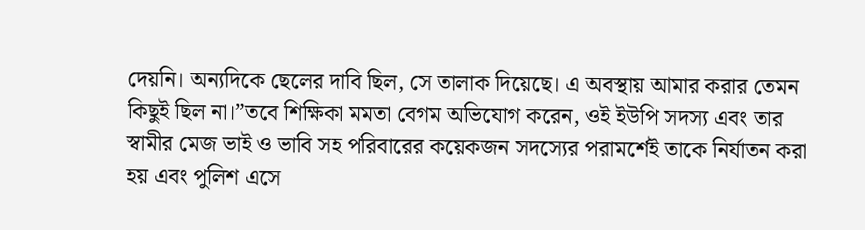দেয়নি। অন্যদিকে ছেলের দাবি ছিল, সে তালাক দিয়েছে। এ অবস্থায় আমার করার তেমন কিছুই ছিল না।”তবে শিক্ষিকা মমতা বেগম অভিযোগ করেন, ওই ইউপি সদস্য এবং তার স্বামীর মেজ ভাই ও ভাবি সহ পরিবারের কয়েকজন সদস্যের পরামর্শেই তাকে নির্যাতন করা হয় এবং পুলিশ এসে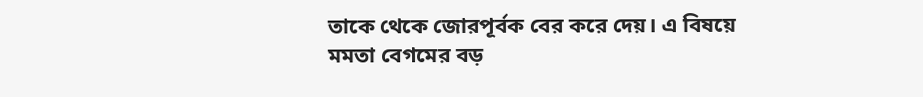তাকে থেকে জোরপূর্বক বের করে দেয়। এ বিষয়ে মমতা বেগমের বড়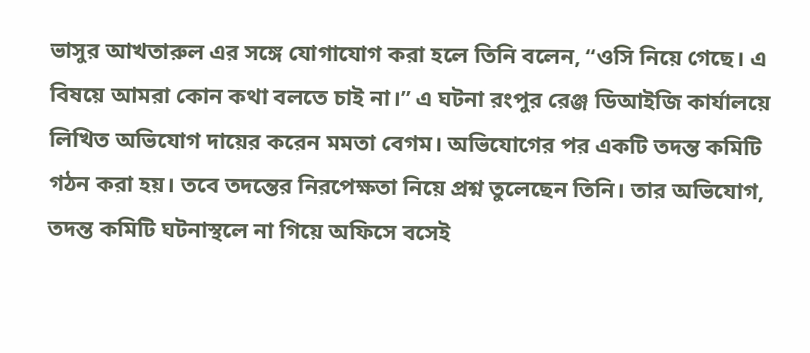ভাসুর আখতারুল এর সঙ্গে যোগাযোগ করা হলে তিনি বলেন, “ওসি নিয়ে গেছে। এ বিষয়ে আমরা কোন কথা বলতে চাই না।” এ ঘটনা রংপুর রেঞ্জ ডিআইজি কার্যালয়ে লিখিত অভিযোগ দায়ের করেন মমতা বেগম। অভিযোগের পর একটি তদন্ত কমিটি গঠন করা হয়। তবে তদন্তের নিরপেক্ষতা নিয়ে প্রশ্ন তুলেছেন তিনি। তার অভিযোগ, তদন্ত কমিটি ঘটনাস্থলে না গিয়ে অফিসে বসেই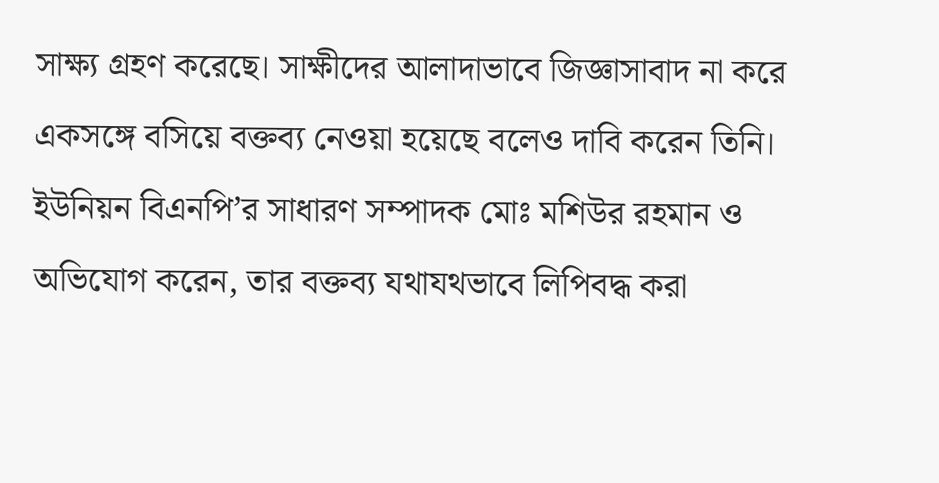সাক্ষ্য গ্রহণ করেছে। সাক্ষীদের আলাদাভাবে জিজ্ঞাসাবাদ না করে একসঙ্গে বসিয়ে বক্তব্য নেওয়া হয়েছে বলেও দাবি করেন তিনি। ইউনিয়ন বিএনপি’র সাধারণ সম্পাদক মোঃ মশিউর রহমান ও অভিযোগ করেন, তার বক্তব্য যথাযথভাবে লিপিবদ্ধ করা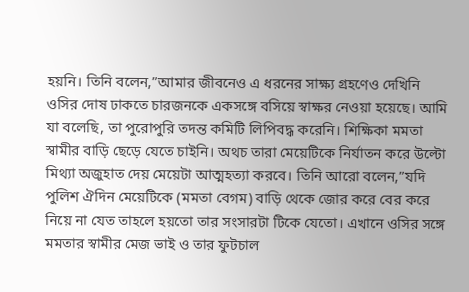হয়নি। তিনি বলেন,”আমার জীবনেও এ ধরনের সাক্ষ্য গ্রহণেও দেখিনি ওসির দোষ ঢাকতে চারজনকে একসঙ্গে বসিয়ে স্বাক্ষর নেওয়া হয়েছে। আমি যা বলেছি, তা পুরোপুরি তদন্ত কমিটি লিপিবদ্ধ করেনি। শিক্ষিকা মমতা স্বামীর বাড়ি ছেড়ে যেতে চাইনি। অথচ তারা মেয়েটিকে নির্যাতন করে উল্টো মিথ্যা অজুহাত দেয় মেয়েটা আত্মহত্যা করবে। তিনি আরো বলেন,”যদি পুলিশ ঐদিন মেয়েটিকে (মমতা বেগম) বাড়ি থেকে জোর করে বের করে নিয়ে না যেত তাহলে হয়তো তার সংসারটা টিকে যেতো। এখানে ওসির সঙ্গে মমতার স্বামীর মেজ ভাই ও তার ফুটচাল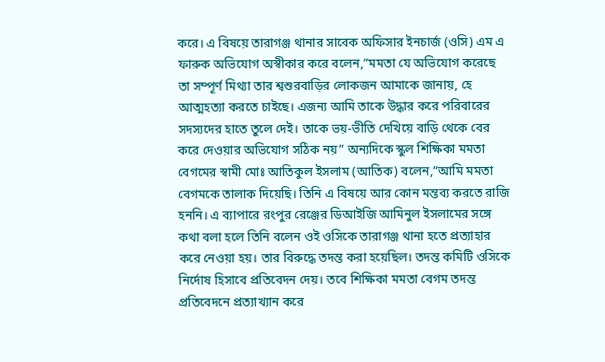করে। এ বিষয়ে তারাগঞ্জ থানার সাবেক অফিসার ইনচার্জ (ওসি) এম এ ফারুক অভিযোগ অস্বীকার করে বলেন,”মমতা যে অভিযোগ করেছে তা সম্পূর্ণ মিথ্যা তার শ্বশুরবাড়ির লোকজন আমাকে জানায়, হে আত্মহত্যা করতে চাইছে। এজন্য আমি তাকে উদ্ধার করে পরিবারের সদস্যদের হাতে তুলে দেই। তাকে ভয়-ভীতি দেখিয়ে বাড়ি থেকে বের করে দেওয়ার অভিযোগ সঠিক নয়” অন্যদিকে স্কুল শিক্ষিকা মমতা বেগমের স্বামী মোঃ আতিকুল ইসলাম (আতিক) বলেন,”আমি মমতা বেগমকে তালাক দিয়েছি। তিনি এ বিষয়ে আর কোন মন্তব্য করতে রাজি হননি। এ ব্যাপারে রংপুর রেঞ্জের ডিআইজি আমিনুল ইসলামের সঙ্গে কথা বলা হলে তিনি বলেন ওই ওসিকে তারাগঞ্জ থানা হতে প্রত্যাহার করে নেওয়া হয়। তার বিরুদ্ধে তদন্ত করা হয়েছিল। তদন্ত কমিটি ওসিকে নির্দোষ হিসাবে প্রতিবেদন দেয়। তবে শিক্ষিকা মমতা বেগম তদন্ত প্রতিবেদনে প্রত্যাখ্যান করে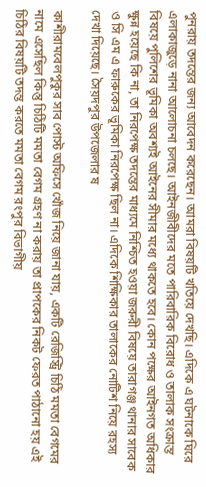পুনরায় তদন্তের জন্য আবেদন করেছেন। আমরা বিষয়টি খতিয়ে দেখছি। এদিকে এ ঘটনাকে ঘিরে এলাকাজুড়ে নানা আলোচনা চলছে। আইনজীবীদের মতে পারিবারিক বিরোধ ও তালাক সংক্রান্ত বিষয়ে পুলিশের ভূমিকা অবশ্যই আইনের সীমার মধ্যে থাকতে হবে। কোন পক্ষের আইনগত অধিকার ক্ষুন্ন হয়েছে কি না, তা নিরপেক্ষ তদন্তের মাধ্যমে নিশ্চিত হওয়া জরুরী বিষয়ে তারাগঞ্জ থানার সাবেক ও সি এম এ ফারুকের ভূমিকা নিরপেক্ষ ছিল না। এদিকে শিক্ষিকার তালাকের নোটিশ নিয়ে রহস্য দেখা দিয়েছে। সৈয়দপুর উপজেলার ষ

কাশীরামবেলপুকুর সাব পোস্ট অফিসে খোঁজ নিয়ে জানা যায়, একটি রেজিস্ট্রি চিঠি মমতা বেগমের নামে এসেছিল কিন্তু চিঠিটি মমতা বেগম গ্রহণ না করায় তা প্রাপকের নিকট ফেরত পাঠানো হয় এই চিঠির বিষয়টি তদন্ত করতে মমতা বেগম রংপুর বিভাগীয়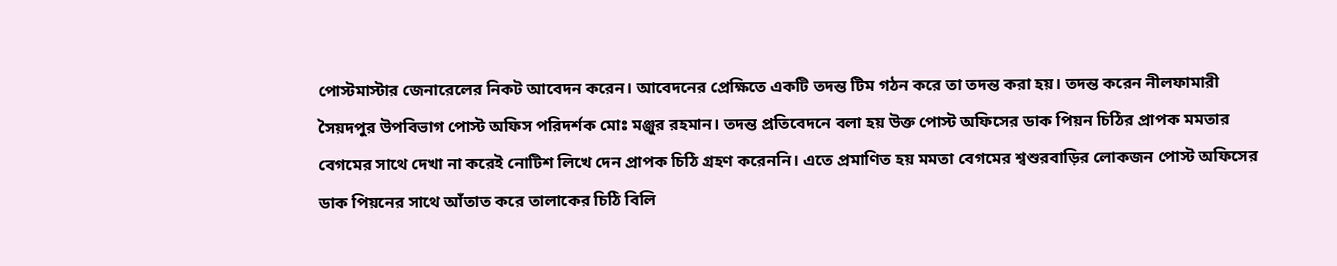পোস্টমাস্টার জেনারেলের নিকট আবেদন করেন। আবেদনের প্রেক্ষিতে একটি তদন্ত টিম গঠন করে তা তদন্ত করা হয়। তদন্ত করেন নীলফামারী সৈয়দপুর উপবিভাগ পোস্ট অফিস পরিদর্শক মোঃ মঞ্জুর রহমান। তদন্ত প্রতিবেদনে বলা হয় উক্ত পোস্ট অফিসের ডাক পিয়ন চিঠির প্রাপক মমতার বেগমের সাথে দেখা না করেই নোটিশ লিখে দেন প্রাপক চিঠি গ্রহণ করেননি। এতে প্রমাণিত হয় মমতা বেগমের শ্বশুরবাড়ির লোকজন পোস্ট অফিসের ডাক পিয়নের সাথে আঁতাত করে তালাকের চিঠি বিলি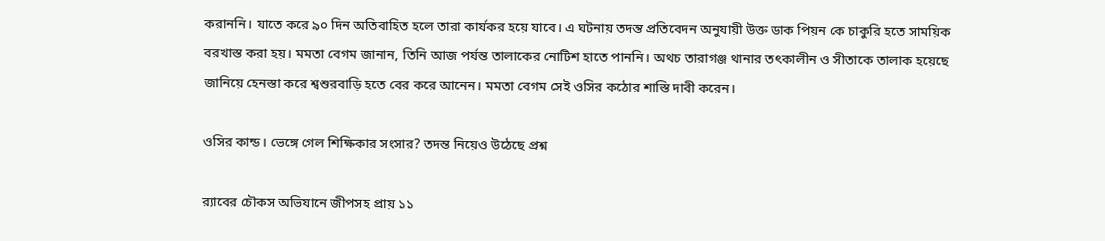করাননি। যাতে করে ৯০ দিন অতিবাহিত হলে তারা কার্যকর হয়ে যাবে। এ ঘটনায় তদন্ত প্রতিবেদন অনুযায়ী উক্ত ডাক পিয়ন কে চাকুরি হতে সাময়িক বরখাস্ত করা হয়। মমতা বেগম জানান, তিনি আজ পর্যন্ত তালাকের নোটিশ হাতে পাননি। অথচ তারাগঞ্জ থানার তৎকালীন ও সীতাকে তালাক হয়েছে জানিয়ে হেনস্তা করে শ্বশুরবাড়ি হতে বের করে আনেন। মমতা বেগম সেই ওসির কঠোর শাস্তি দাবী করেন।

ওসির কান্ড। ভেঙ্গে গেল শিক্ষিকার সংসার? তদন্ত নিয়েও উঠেছে প্রশ্ন

র‌্যাবের চৌকস অভিযানে জীপসহ প্রায় ১১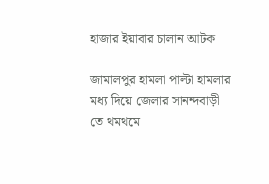হাজার ইয়াবার চালান আটক

জামালপুর হামলা পাল্টা হামলার মধ্য দিয়ে জেলার সানন্দবাড়ী তে থমথমে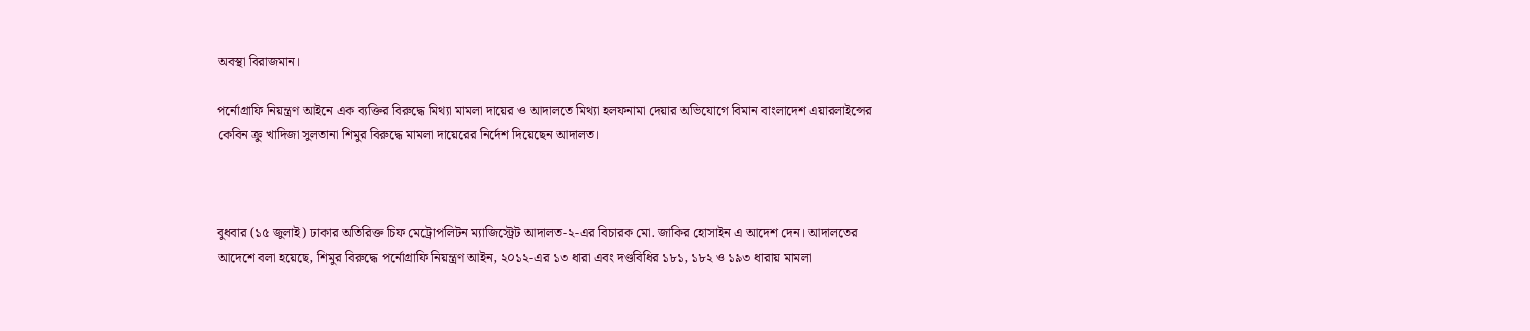অবস্থা বিরাজমান।

পর্নোগ্রাফি নিয়ন্ত্রণ আইনে এক ব্যক্তির বিরুদ্ধে মিথ্যা মামলা দায়ের ও আদালতে মিথ্যা হলফনামা দেয়ার অভিযোগে বিমান বাংলাদেশ এয়ারলাইন্সের কেবিন ক্রু খাদিজা সুলতানা শিমুর বিরুদ্ধে মামলা দায়েরের নির্দেশ দিয়েছেন আদালত।



বুধবার (১৫ জুলাই) ঢাকার অতিরিক্ত চিফ মেট্রোপলিটন ম্যাজিস্ট্রেট আদালত-২-এর বিচারক মো. জাকির হোসাইন এ আদেশ দেন। আদালতের আদেশে বলা হয়েছে, শিমুর বিরুদ্ধে পর্নোগ্রাফি নিয়ন্ত্রণ আইন, ২০১২-এর ১৩ ধারা এবং দণ্ডবিধির ১৮১, ১৮২ ও ১৯৩ ধারায় মামলা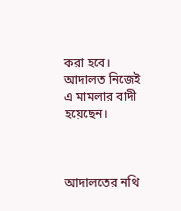করা হবে। আদালত নিজেই এ মামলার বাদী হয়েছেন।



আদালতের নথি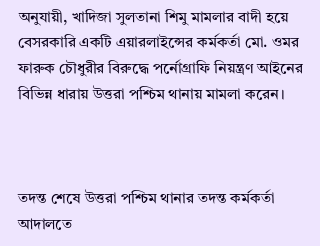অনুযায়ী, খাদিজা সুলতানা শিমু মামলার বাদী হয়ে বেসরকারি একটি এয়ারলাইন্সের কর্মকর্তা মো. ওমর ফারুক চৌধুরীর বিরুদ্ধে পর্নোগ্রাফি নিয়ন্ত্রণ আইনের বিভিন্ন ধারায় উত্তরা পশ্চিম থানায় মামলা করেন।



তদন্ত শেষে উত্তরা পশ্চিম থানার তদন্ত কর্মকর্তা আদালতে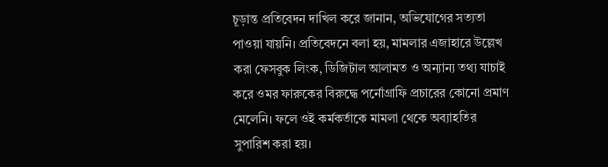চূড়ান্ত প্রতিবেদন দাখিল করে জানান, অভিযোগের সত্যতা পাওয়া যায়নি। প্রতিবেদনে বলা হয়, মামলার এজাহারে উল্লেখ করা ফেসবুক লিংক, ডিজিটাল আলামত ও অন্যান্য তথ্য যাচাই করে ওমর ফারুকের বিরুদ্ধে পর্নোগ্রাফি প্রচারের কোনো প্রমাণ মেলেনি। ফলে ওই কর্মকর্তাকে মামলা থেকে অব্যাহতির সুপারিশ করা হয়।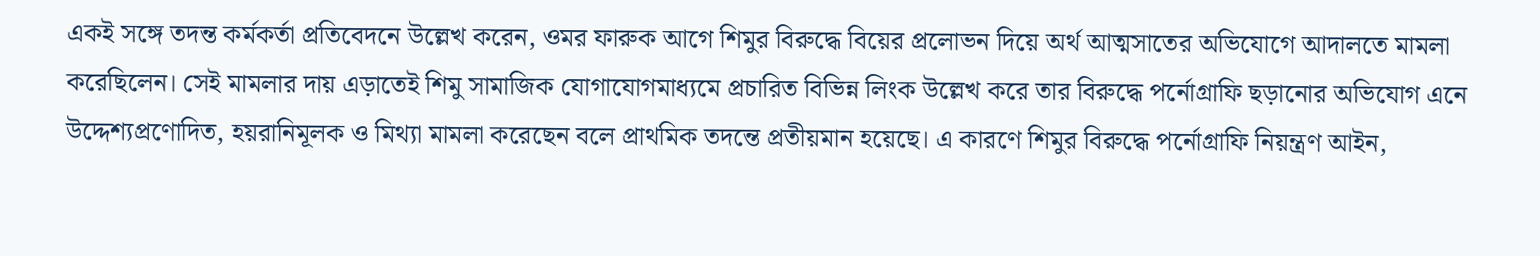একই সঙ্গে তদন্ত কর্মকর্তা প্রতিবেদনে উল্লেখ করেন, ওমর ফারুক আগে শিমুর বিরুদ্ধে বিয়ের প্রলোভন দিয়ে অর্থ আত্মসাতের অভিযোগে আদালতে মামলা করেছিলেন। সেই মামলার দায় এড়াতেই শিমু সামাজিক যোগাযোগমাধ্যমে প্রচারিত বিভিন্ন লিংক উল্লেখ করে তার বিরুদ্ধে পর্নোগ্রাফি ছড়ানোর অভিযোগ এনে উদ্দেশ্যপ্রণোদিত, হয়রানিমূলক ও মিথ্যা মামলা করেছেন বলে প্রাথমিক তদন্তে প্রতীয়মান হয়েছে। এ কারণে শিমুর বিরুদ্ধে পর্নোগ্রাফি নিয়ন্ত্রণ আইন,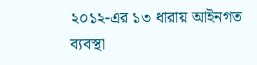২০১২-এর ১৩ ধারায় আইনগত ব্যবস্থা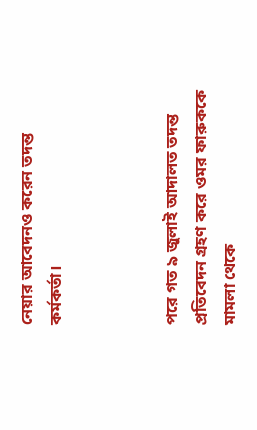নেয়ার আবেদনও করেন তদন্ত কর্মকর্তা।



পরে গত ৯ জুলাই আদালত তদন্ত প্রতিবেদন গ্রহণ করে ওমর ফারুককে মামলা থেকে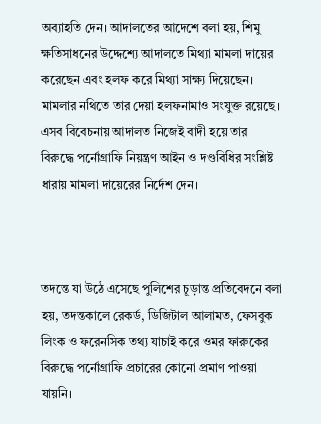অব্যাহতি দেন। আদালতের আদেশে বলা হয়, শিমু ক্ষতিসাধনের উদ্দেশ্যে আদালতে মিথ্যা মামলা দায়ের করেছেন এবং হলফ করে মিথ্যা সাক্ষ্য দিয়েছেন। মামলার নথিতে তার দেয়া হলফনামাও সংযুক্ত রয়েছে। এসব বিবেচনায় আদালত নিজেই বাদী হয়ে তার বিরুদ্ধে পর্নোগ্রাফি নিয়ন্ত্রণ আইন ও দণ্ডবিধির সংশ্লিষ্ট ধারায় মামলা দায়েরের নির্দেশ দেন।



তদন্তে যা উঠে এসেছে পুলিশের চূড়ান্ত প্রতিবেদনে বলা হয়, তদন্তকালে রেকর্ড, ডিজিটাল আলামত, ফেসবুক লিংক ও ফরেনসিক তথ্য যাচাই করে ওমর ফারুকের বিরুদ্ধে পর্নোগ্রাফি প্রচারের কোনো প্রমাণ পাওয়া যায়নি।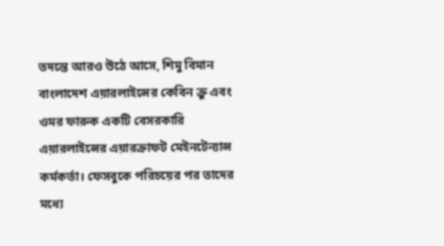তদন্তে আরও উঠে আসে, শিমু বিমান বাংলাদেশ এয়ারলাইন্সের কেবিন ক্রু এবং ওমর ফারুক একটি বেসরকারি এয়ারলাইন্সের এয়ারক্রাফট মেইনটেন্যান্স কর্মকর্তা। ফেসবুকে পরিচয়ের পর তাদের মধ্যে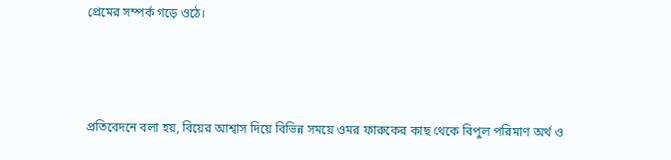প্রেমের সম্পর্ক গড়ে ওঠে।



প্রতিবেদনে বলা হয়, বিয়ের আশ্বাস দিয়ে বিভিন্ন সময়ে ওমর ফারুকের কাছ থেকে বিপুল পরিমাণ অর্থ ও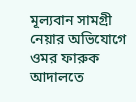মূল্যবান সামগ্রী নেয়ার অভিযোগে ওমর ফারুক আদালতে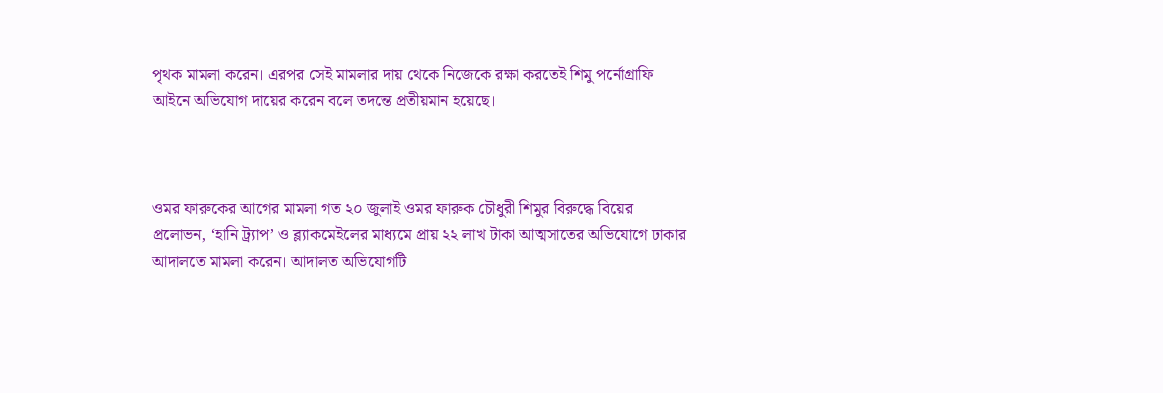পৃথক মামলা করেন। এরপর সেই মামলার দায় থেকে নিজেকে রক্ষা করতেই শিমু পর্নোগ্রাফি আইনে অভিযোগ দায়ের করেন বলে তদন্তে প্রতীয়মান হয়েছে।



ওমর ফারুকের আগের মামলা গত ২০ জুলাই ওমর ফারুক চৌধুরী শিমুর বিরুদ্ধে বিয়ের প্রলোভন, ‘হানি ট্র্যাপ’ ও ব্ল্যাকমেইলের মাধ্যমে প্রায় ২২ লাখ টাকা আত্মসাতের অভিযোগে ঢাকার আদালতে মামলা করেন। আদালত অভিযোগটি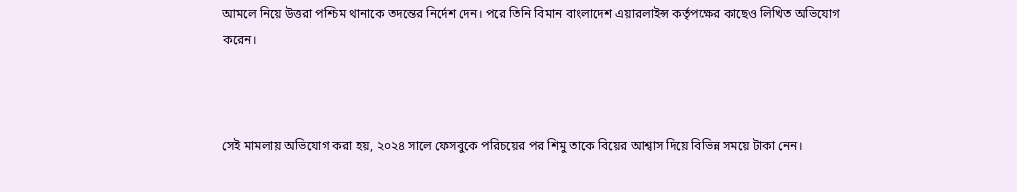আমলে নিয়ে উত্তরা পশ্চিম থানাকে তদন্তের নির্দেশ দেন। পরে তিনি বিমান বাংলাদেশ এয়ারলাইন্স কর্তৃপক্ষের কাছেও লিখিত অভিযোগ করেন।



সেই মামলায় অভিযোগ করা হয়, ২০২৪ সালে ফেসবুকে পরিচয়ের পর শিমু তাকে বিয়ের আশ্বাস দিয়ে বিভিন্ন সময়ে টাকা নেন।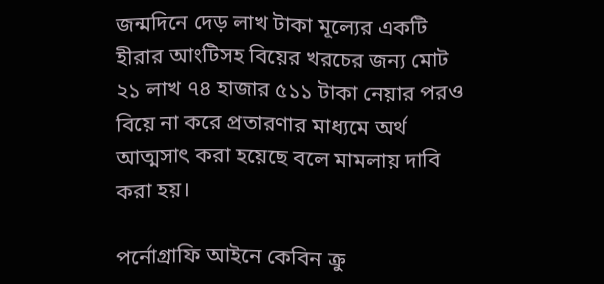জন্মদিনে দেড় লাখ টাকা মূল্যের একটি হীরার আংটিসহ বিয়ের খরচের জন্য মোট ২১ লাখ ৭৪ হাজার ৫১১ টাকা নেয়ার পরও বিয়ে না করে প্রতারণার মাধ্যমে অর্থ আত্মসাৎ করা হয়েছে বলে মামলায় দাবি করা হয়।

পর্নোগ্রাফি আইনে কেবিন ক্রু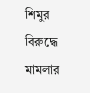শিমুর বিরুদ্ধে মামলার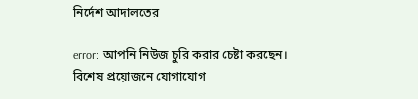নির্দেশ আদালতের

error: আপনি নিউজ চুরি করার চেষ্টা করছেন। বিশেষ প্রয়োজনে যোগাযোগ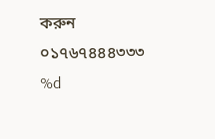করুন ০১৭৬৭৪৪৪৩৩৩
%d